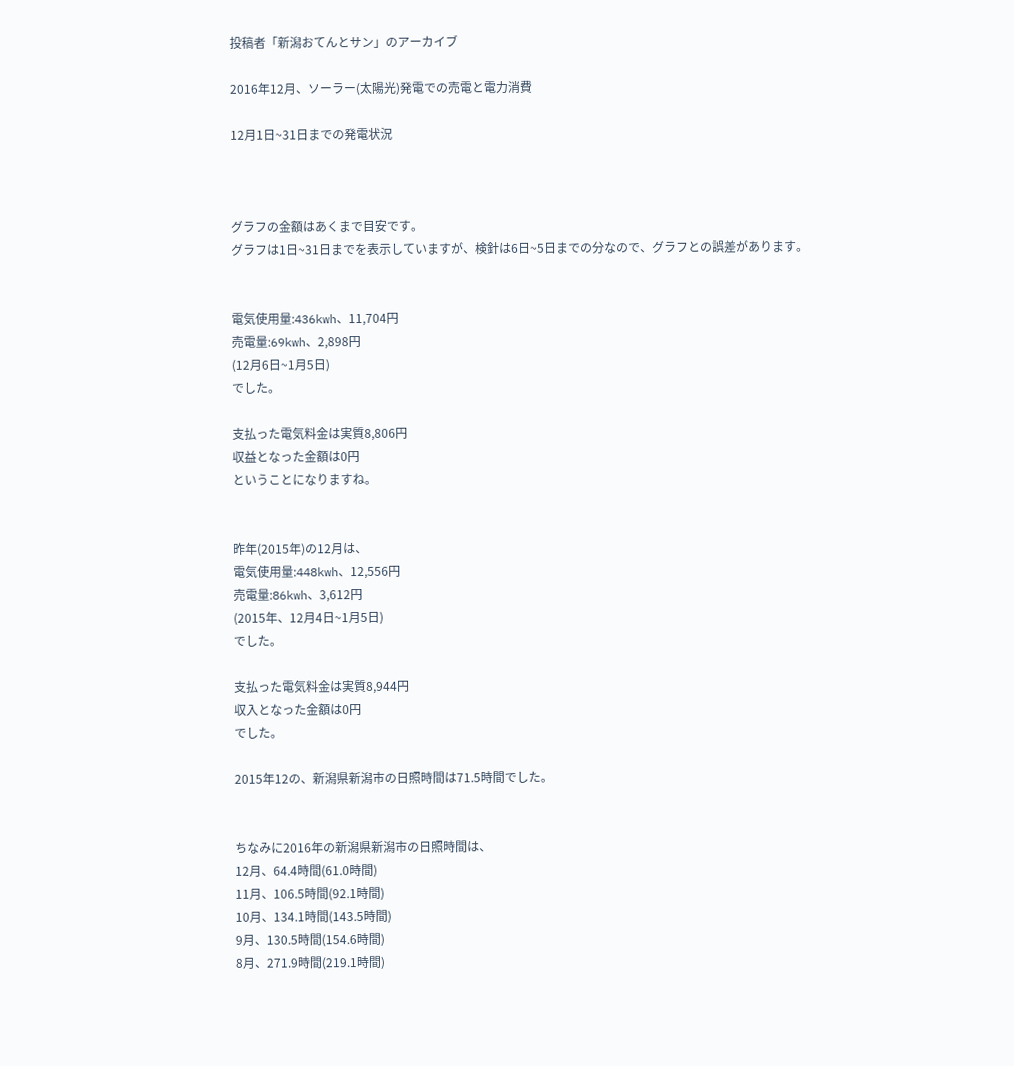投稿者「新潟おてんとサン」のアーカイブ

2016年12月、ソーラー(太陽光)発電での売電と電力消費

12月1日~31日までの発電状況



グラフの金額はあくまで目安です。
グラフは1日~31日までを表示していますが、検針は6日~5日までの分なので、グラフとの誤差があります。


電気使用量:436kwh、11,704円
売電量:69kwh、2,898円
(12月6日~1月5日)
でした。

支払った電気料金は実質8,806円
収益となった金額は0円
ということになりますね。


昨年(2015年)の12月は、
電気使用量:448kwh、12,556円
売電量:86kwh、3,612円
(2015年、12月4日~1月5日)
でした。

支払った電気料金は実質8,944円
収入となった金額は0円
でした。

2015年12の、新潟県新潟市の日照時間は71.5時間でした。


ちなみに2016年の新潟県新潟市の日照時間は、
12月、64.4時間(61.0時間)
11月、106.5時間(92.1時間)
10月、134.1時間(143.5時間)
9月、130.5時間(154.6時間)
8月、271.9時間(219.1時間)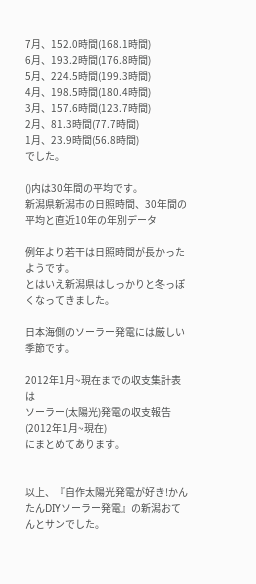7月、152.0時間(168.1時間)
6月、193.2時間(176.8時間)
5月、224.5時間(199.3時間)
4月、198.5時間(180.4時間)
3月、157.6時間(123.7時間)
2月、81.3時間(77.7時間)
1月、23.9時間(56.8時間)
でした。

()内は30年間の平均です。
新潟県新潟市の日照時間、30年間の平均と直近10年の年別データ

例年より若干は日照時間が長かったようです。
とはいえ新潟県はしっかりと冬っぽくなってきました。

日本海側のソーラー発電には厳しい季節です。

2012年1月~現在までの収支集計表は
ソーラー(太陽光)発電の収支報告(2012年1月~現在)
にまとめてあります。


以上、『自作太陽光発電が好き!かんたんDIYソーラー発電』の新潟おてんとサンでした。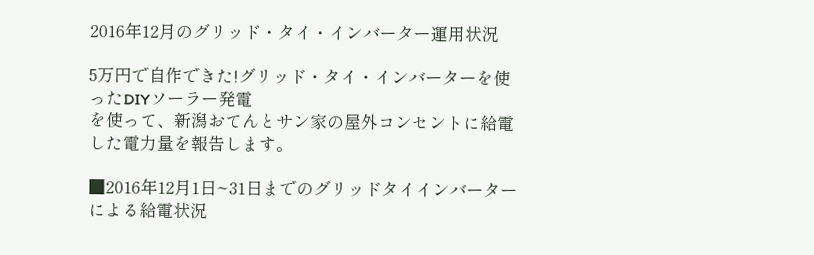2016年12月のグリッド・タイ・インバーター運用状況

5万円で自作できた!グリッド・タイ・インバーターを使ったDIYソーラー発電
を使って、新潟おてんとサン家の屋外コンセントに給電した電力量を報告します。

■2016年12月1日~31日までのグリッドタイインバーターによる給電状況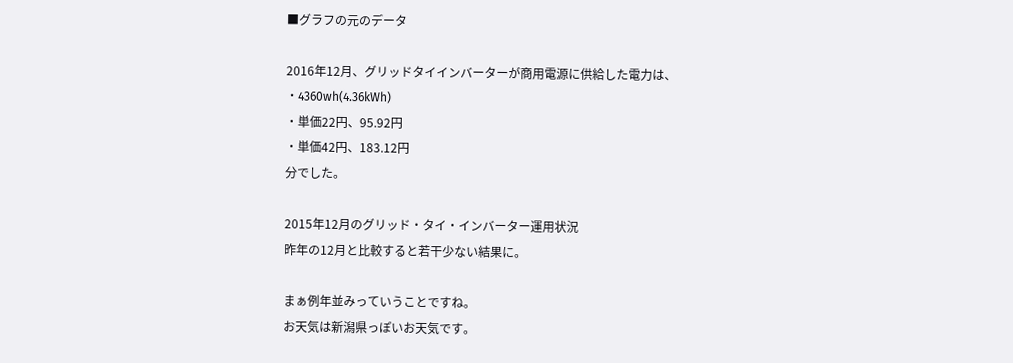■グラフの元のデータ

2016年12月、グリッドタイインバーターが商用電源に供給した電力は、
・4360wh(4.36kWh)
・単価22円、95.92円
・単価42円、183.12円
分でした。

2015年12月のグリッド・タイ・インバーター運用状況
昨年の12月と比較すると若干少ない結果に。

まぁ例年並みっていうことですね。
お天気は新潟県っぽいお天気です。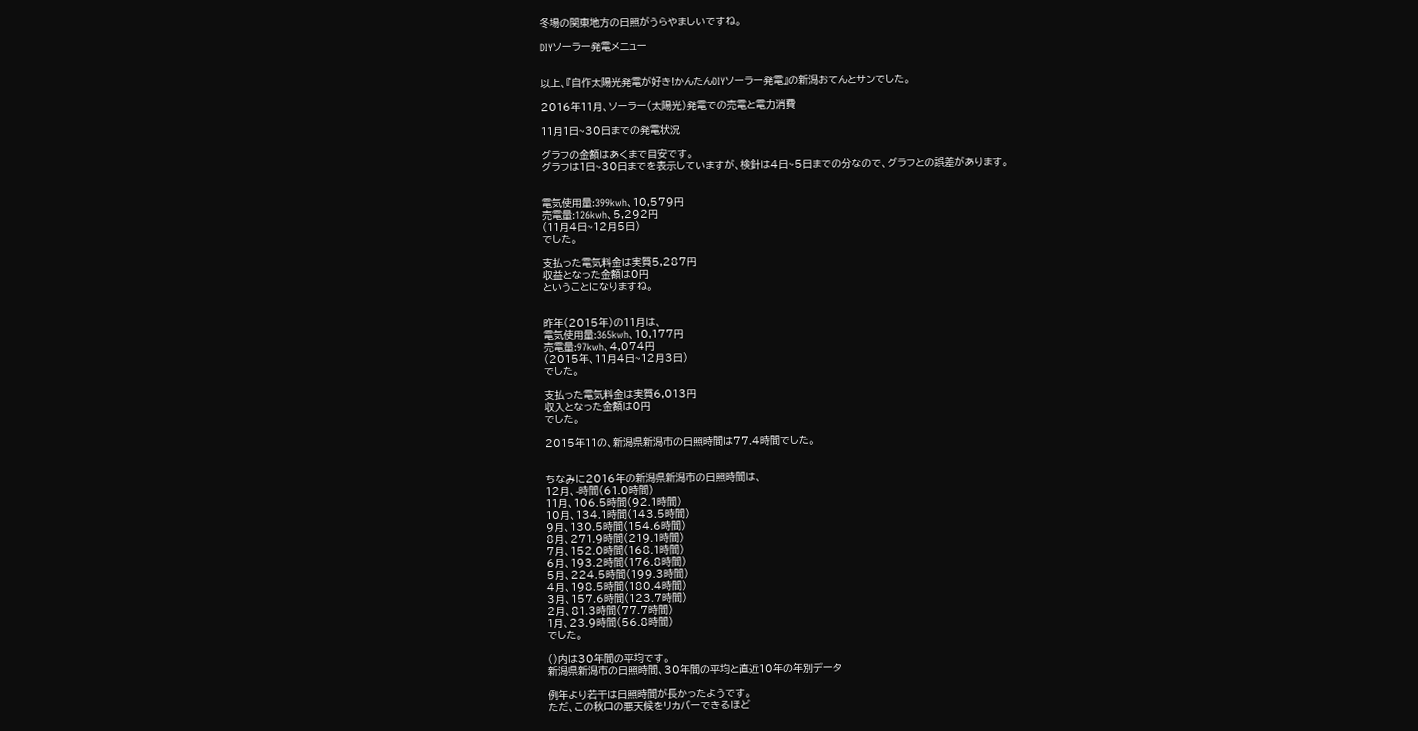冬場の関東地方の日照がうらやましいですね。

DIYソーラー発電メニュー


以上、『自作太陽光発電が好き!かんたんDIYソーラー発電』の新潟おてんとサンでした。

2016年11月、ソーラー(太陽光)発電での売電と電力消費

11月1日~30日までの発電状況

グラフの金額はあくまで目安です。
グラフは1日~30日までを表示していますが、検針は4日~5日までの分なので、グラフとの誤差があります。


電気使用量:399kwh、10,579円
売電量:126kwh、5,292円
(11月4日~12月5日)
でした。

支払った電気料金は実質5,287円
収益となった金額は0円
ということになりますね。


昨年(2015年)の11月は、
電気使用量:365kwh、10,177円
売電量:97kwh、4,074円
(2015年、11月4日~12月3日)
でした。

支払った電気料金は実質6,013円
収入となった金額は0円
でした。

2015年11の、新潟県新潟市の日照時間は77.4時間でした。


ちなみに2016年の新潟県新潟市の日照時間は、
12月、-時間(61.0時間)
11月、106.5時間(92.1時間)
10月、134.1時間(143.5時間)
9月、130.5時間(154.6時間)
8月、271.9時間(219.1時間)
7月、152.0時間(168.1時間)
6月、193.2時間(176.8時間)
5月、224.5時間(199.3時間)
4月、198.5時間(180.4時間)
3月、157.6時間(123.7時間)
2月、81.3時間(77.7時間)
1月、23.9時間(56.8時間)
でした。

()内は30年間の平均です。
新潟県新潟市の日照時間、30年間の平均と直近10年の年別データ

例年より若干は日照時間が長かったようです。
ただ、この秋口の悪天候をリカバーできるほど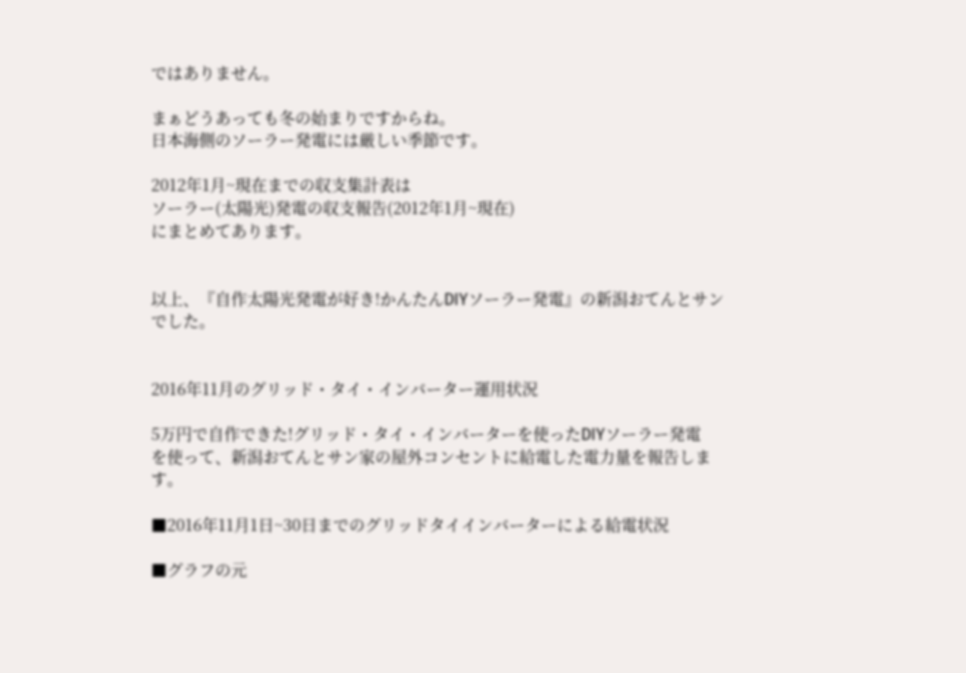ではありません。

まぁどうあっても冬の始まりですからね。
日本海側のソーラー発電には厳しい季節です。

2012年1月~現在までの収支集計表は
ソーラー(太陽光)発電の収支報告(2012年1月~現在)
にまとめてあります。


以上、『自作太陽光発電が好き!かんたんDIYソーラー発電』の新潟おてんとサンでした。


2016年11月のグリッド・タイ・インバーター運用状況

5万円で自作できた!グリッド・タイ・インバーターを使ったDIYソーラー発電
を使って、新潟おてんとサン家の屋外コンセントに給電した電力量を報告します。

■2016年11月1日~30日までのグリッドタイインバーターによる給電状況

■グラフの元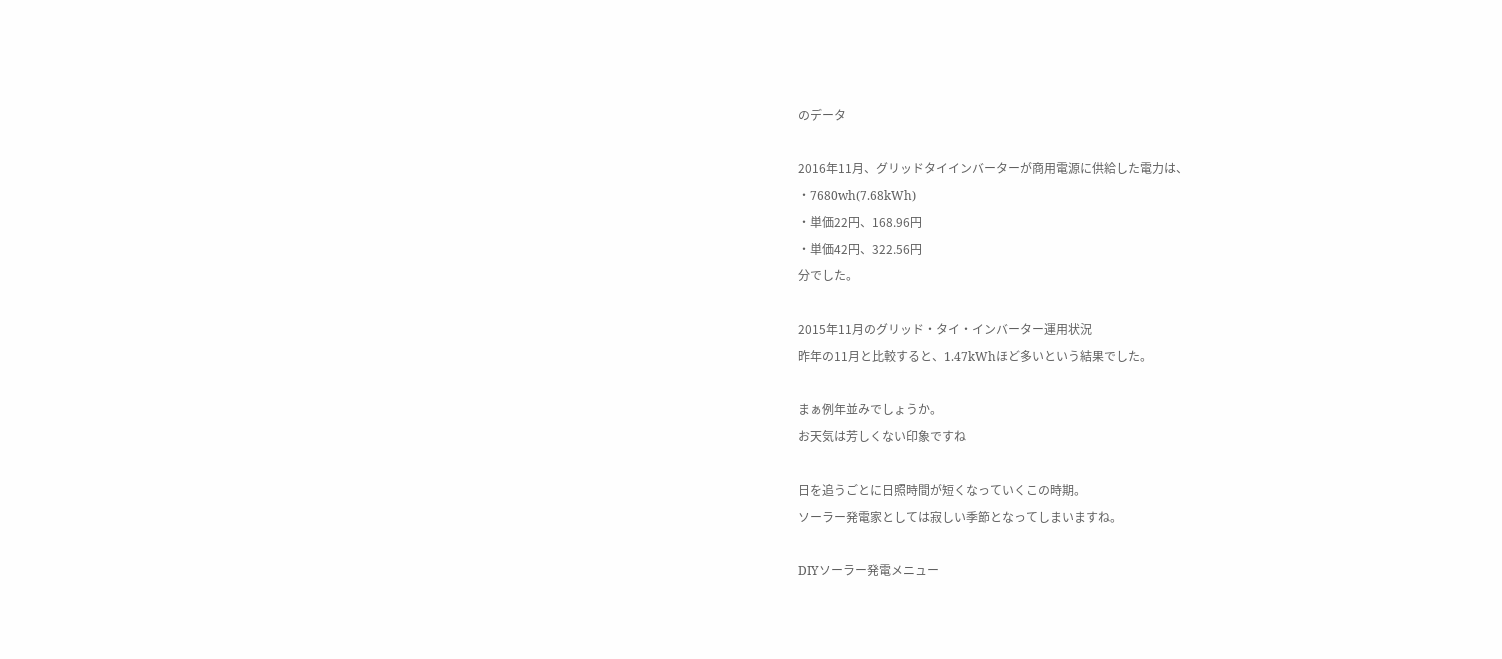のデータ

2016年11月、グリッドタイインバーターが商用電源に供給した電力は、
・7680wh(7.68kWh)
・単価22円、168.96円
・単価42円、322.56円
分でした。

2015年11月のグリッド・タイ・インバーター運用状況
昨年の11月と比較すると、1.47kWhほど多いという結果でした。

まぁ例年並みでしょうか。
お天気は芳しくない印象ですね

日を追うごとに日照時間が短くなっていくこの時期。
ソーラー発電家としては寂しい季節となってしまいますね。

DIYソーラー発電メニュー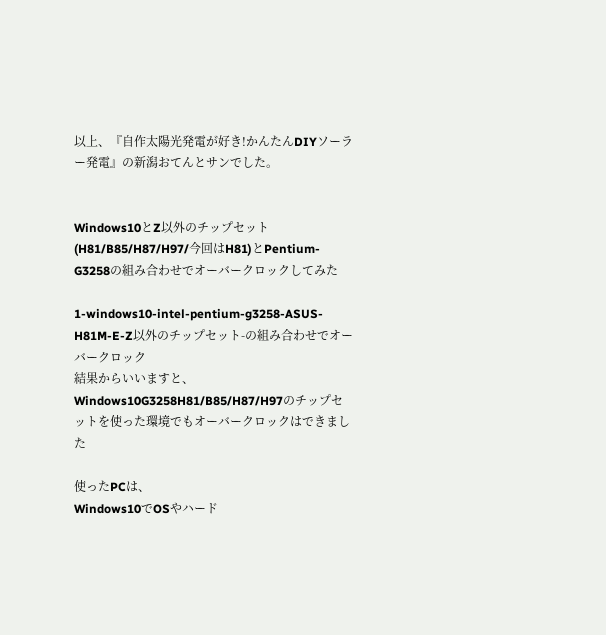以上、『自作太陽光発電が好き!かんたんDIYソーラー発電』の新潟おてんとサンでした。


Windows10とZ以外のチップセット(H81/B85/H87/H97/今回はH81)とPentium-G3258の組み合わせでオーバークロックしてみた

1-windows10-intel-pentium-g3258-ASUS-H81M-E-Z以外のチップセット-の組み合わせでオーバークロック
結果からいいますと、Windows10G3258H81/B85/H87/H97のチップセットを使った環境でもオーバークロックはできました

使ったPCは、
Windows10でOSやハード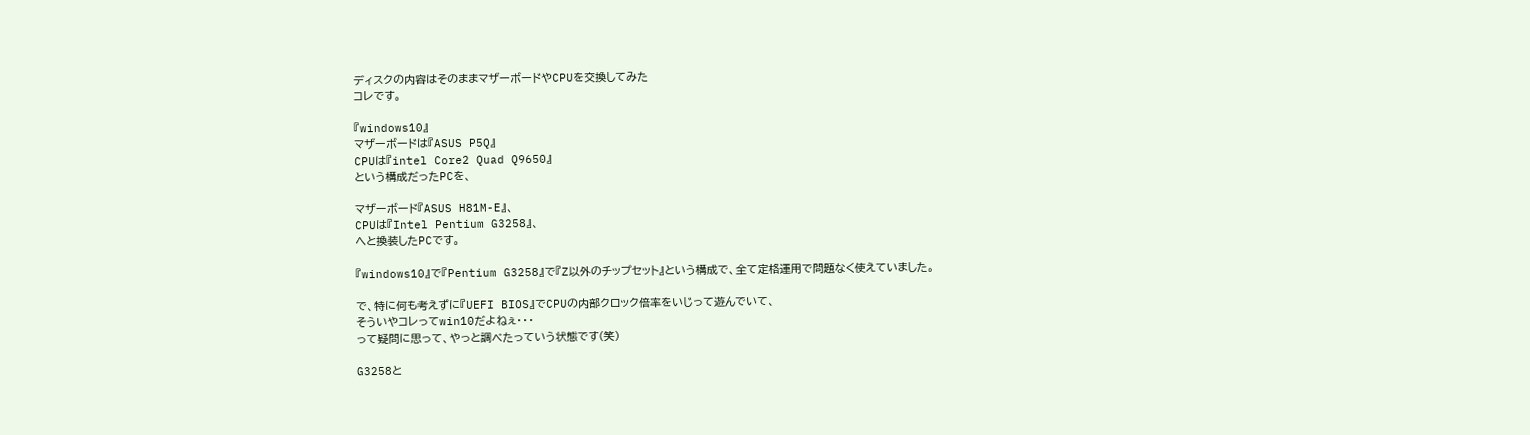ディスクの内容はそのままマザーボードやCPUを交換してみた
コレです。

『windows10』
マザーボードは『ASUS P5Q』
CPUは『intel Core2 Quad Q9650』
という構成だったPCを、

マザーボード『ASUS H81M-E』、
CPUは『Intel Pentium G3258』、
へと換装したPCです。

『windows10』で『Pentium G3258』で『Z以外のチップセット』という構成で、全て定格運用で問題なく使えていました。

で、特に何も考えずに『UEFI BIOS』でCPUの内部クロック倍率をいじって遊んでいて、
そういやコレってwin10だよねぇ・・・
って疑問に思って、やっと調べたっていう状態です(笑)

G3258と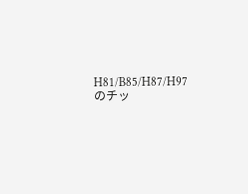H81/B85/H87/H97のチッ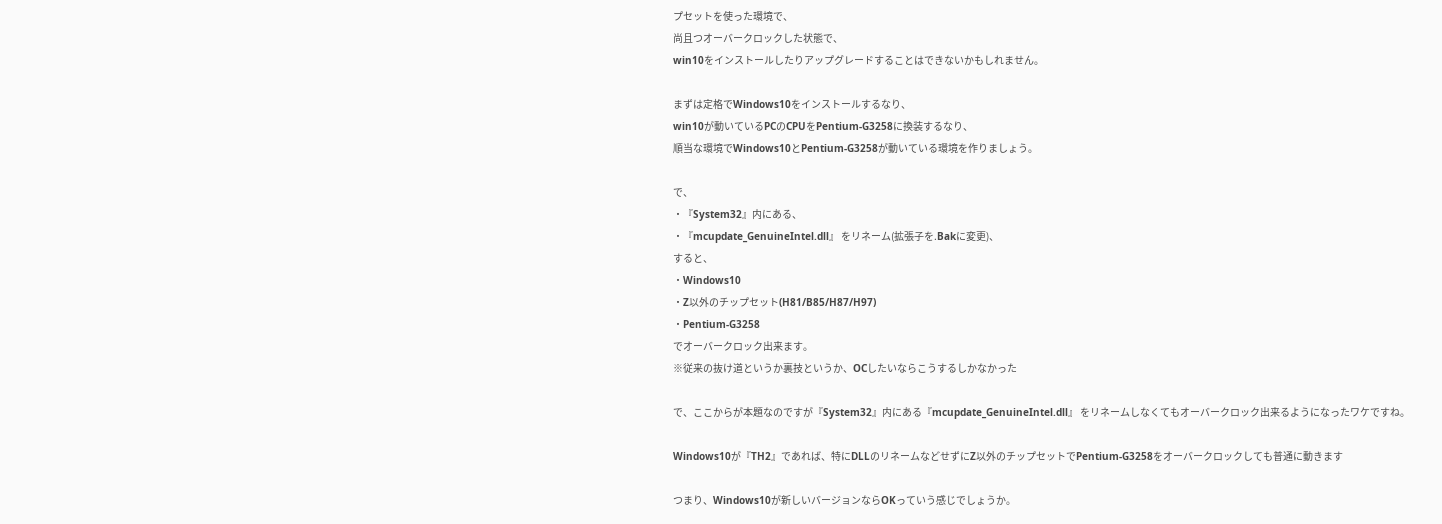プセットを使った環境で、
尚且つオーバークロックした状態で、
win10をインストールしたりアップグレードすることはできないかもしれません。

まずは定格でWindows10をインストールするなり、
win10が動いているPCのCPUをPentium-G3258に換装するなり、
順当な環境でWindows10とPentium-G3258が動いている環境を作りましょう。

で、
・『System32』内にある、
・『mcupdate_GenuineIntel.dll』 をリネーム(拡張子を.Bakに変更)、
すると、
・Windows10
・Z以外のチップセット(H81/B85/H87/H97)
・Pentium-G3258
でオーバークロック出来ます。
※従来の抜け道というか裏技というか、OCしたいならこうするしかなかった

で、ここからが本題なのですが『System32』内にある『mcupdate_GenuineIntel.dll』 をリネームしなくてもオーバークロック出来るようになったワケですね。

Windows10が『TH2』であれば、特にDLLのリネームなどせずにZ以外のチップセットでPentium-G3258をオーバークロックしても普通に動きます

つまり、Windows10が新しいバージョンならOKっていう感じでしょうか。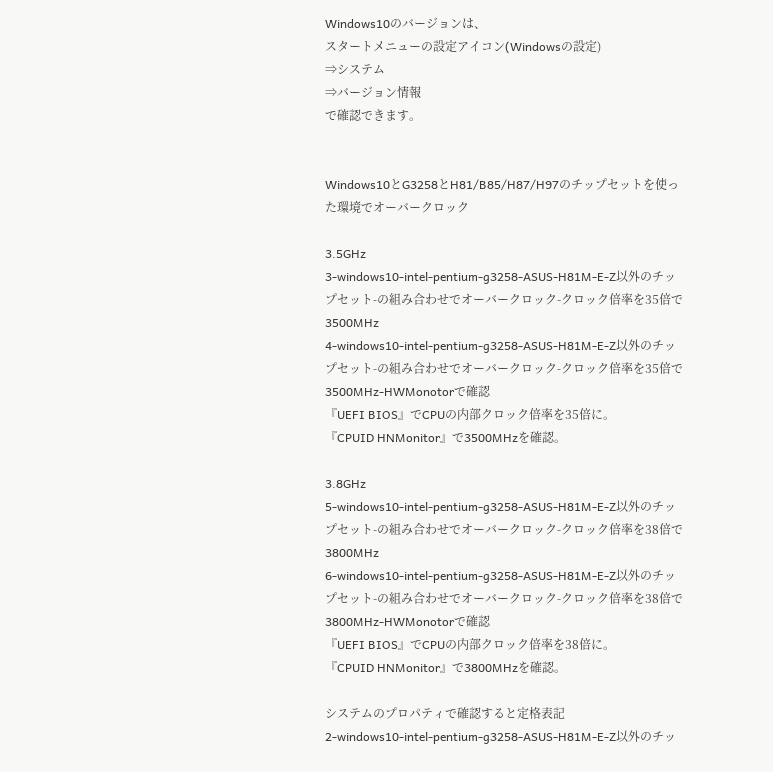Windows10のバージョンは、
スタートメニューの設定アイコン(Windowsの設定)
⇒システム
⇒バージョン情報
で確認できます。


Windows10とG3258とH81/B85/H87/H97のチップセットを使った環境でオーバークロック

3.5GHz
3-windows10-intel-pentium-g3258-ASUS-H81M-E-Z以外のチップセット-の組み合わせでオーバークロック-クロック倍率を35倍で3500MHz
4-windows10-intel-pentium-g3258-ASUS-H81M-E-Z以外のチップセット-の組み合わせでオーバークロック-クロック倍率を35倍で3500MHz-HWMonotorで確認
『UEFI BIOS』でCPUの内部クロック倍率を35倍に。
『CPUID HNMonitor』で3500MHzを確認。

3.8GHz
5-windows10-intel-pentium-g3258-ASUS-H81M-E-Z以外のチップセット-の組み合わせでオーバークロック-クロック倍率を38倍で3800MHz
6-windows10-intel-pentium-g3258-ASUS-H81M-E-Z以外のチップセット-の組み合わせでオーバークロック-クロック倍率を38倍で3800MHz-HWMonotorで確認
『UEFI BIOS』でCPUの内部クロック倍率を38倍に。
『CPUID HNMonitor』で3800MHzを確認。

システムのプロパティで確認すると定格表記
2-windows10-intel-pentium-g3258-ASUS-H81M-E-Z以外のチッ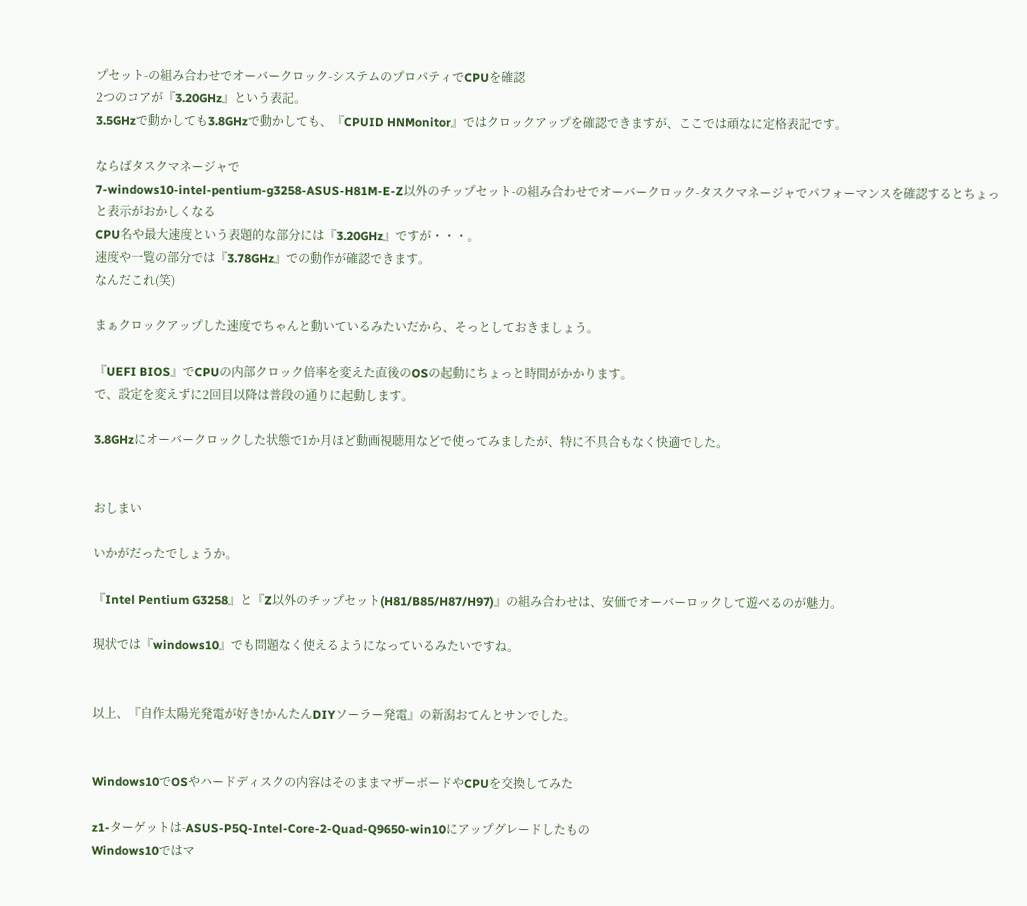プセット-の組み合わせでオーバークロック-システムのプロパティでCPUを確認
2つのコアが『3.20GHz』という表記。
3.5GHzで動かしても3.8GHzで動かしても、『CPUID HNMonitor』ではクロックアップを確認できますが、ここでは頑なに定格表記です。

ならばタスクマネージャで
7-windows10-intel-pentium-g3258-ASUS-H81M-E-Z以外のチップセット-の組み合わせでオーバークロック-タスクマネージャでパフォーマンスを確認するとちょっと表示がおかしくなる
CPU名や最大速度という表題的な部分には『3.20GHz』ですが・・・。
速度や一覧の部分では『3.78GHz』での動作が確認できます。
なんだこれ(笑)

まぁクロックアップした速度でちゃんと動いているみたいだから、そっとしておきましょう。

『UEFI BIOS』でCPUの内部クロック倍率を変えた直後のOSの起動にちょっと時間がかかります。
で、設定を変えずに2回目以降は普段の通りに起動します。

3.8GHzにオーバークロックした状態で1か月ほど動画視聴用などで使ってみましたが、特に不具合もなく快適でした。


おしまい

いかがだったでしょうか。

『Intel Pentium G3258』と『Z以外のチップセット(H81/B85/H87/H97)』の組み合わせは、安価でオーバーロックして遊べるのが魅力。

現状では『windows10』でも問題なく使えるようになっているみたいですね。


以上、『自作太陽光発電が好き!かんたんDIYソーラー発電』の新潟おてんとサンでした。


Windows10でOSやハードディスクの内容はそのままマザーボードやCPUを交換してみた

z1-ターゲットは-ASUS-P5Q-Intel-Core-2-Quad-Q9650-win10にアップグレードしたもの
Windows10ではマ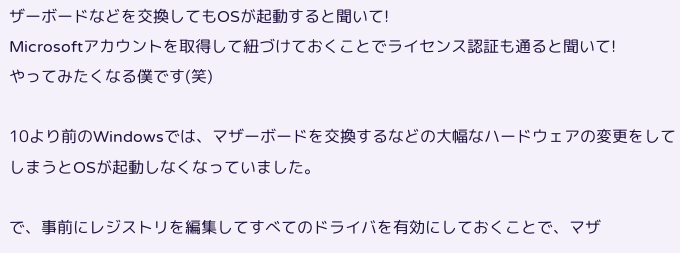ザーボードなどを交換してもOSが起動すると聞いて!
Microsoftアカウントを取得して紐づけておくことでライセンス認証も通ると聞いて!
やってみたくなる僕です(笑)

10より前のWindowsでは、マザーボードを交換するなどの大幅なハードウェアの変更をしてしまうとOSが起動しなくなっていました。

で、事前にレジストリを編集してすべてのドライバを有効にしておくことで、マザ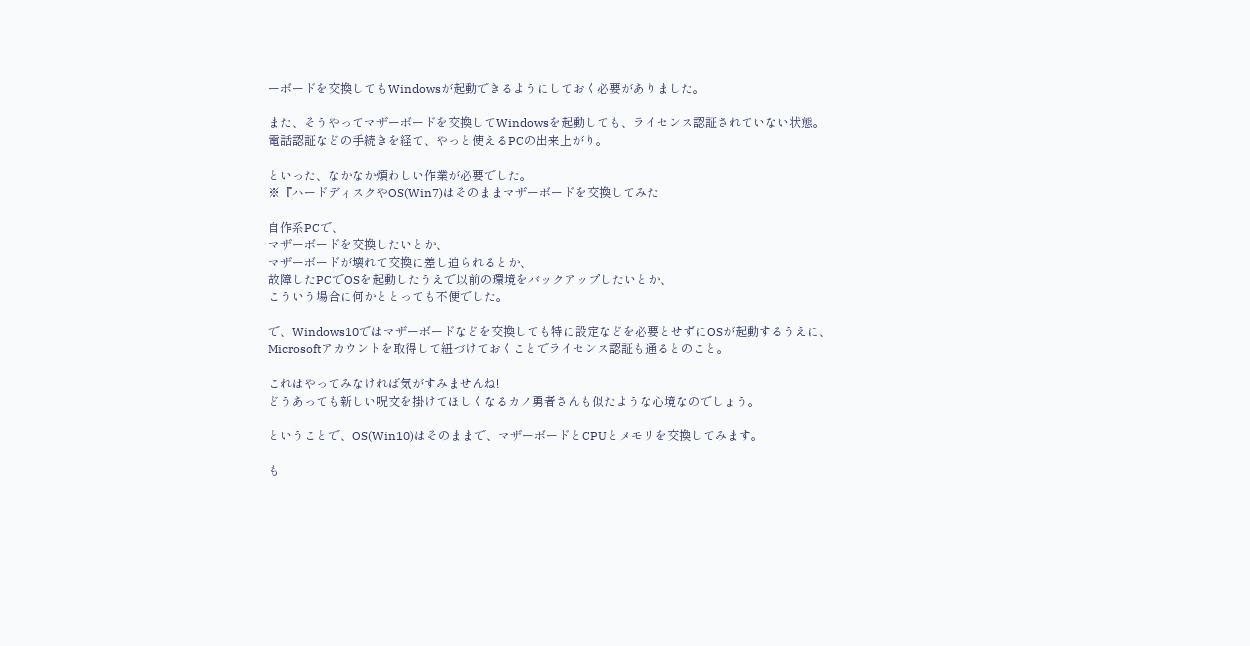ーボードを交換してもWindowsが起動できるようにしておく必要がありました。

また、そうやってマザーボードを交換してWindowsを起動しても、ライセンス認証されていない状態。
電話認証などの手続きを経て、やっと使えるPCの出来上がり。

といった、なかなか煩わしい作業が必要でした。
※『ハードディスクやOS(Win7)はそのままマザーボードを交換してみた

自作系PCで、
マザーボードを交換したいとか、
マザーボードが壊れて交換に差し迫られるとか、
故障したPCでOSを起動したうえで以前の環境をバックアップしたいとか、
こういう場合に何かととっても不便でした。

で、Windows10ではマザーボードなどを交換しても特に設定などを必要とせずにOSが起動するうえに、Microsoftアカウントを取得して紐づけておくことでライセンス認証も通るとのこと。

これはやってみなければ気がすみませんね!
どうあっても新しい呪文を掛けてほしくなるカノ勇者さんも似たような心境なのでしょう。

ということで、OS(Win10)はそのままで、マザーボードとCPUとメモリを交換してみます。

も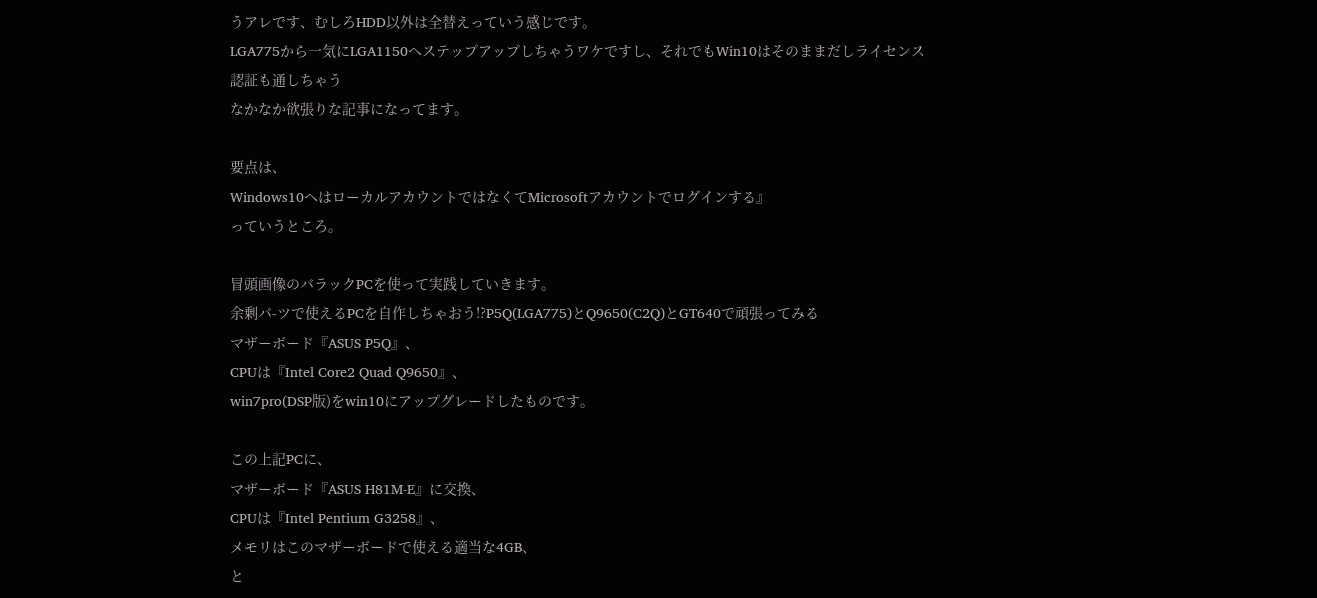うアレです、むしろHDD以外は全替えっていう感じです。
LGA775から一気にLGA1150へステップアップしちゃうワケですし、それでもWin10はそのままだしライセンス認証も通しちゃう
なかなか欲張りな記事になってます。

要点は、
Windows10へはローカルアカウントではなくてMicrosoftアカウントでログインする』
っていうところ。

冒頭画像のバラックPCを使って実践していきます。
余剰パ-ツで使えるPCを自作しちゃおう!?P5Q(LGA775)とQ9650(C2Q)とGT640で頑張ってみる
マザーボード『ASUS P5Q』、
CPUは『Intel Core2 Quad Q9650』、
win7pro(DSP版)をwin10にアップグレードしたものです。

この上記PCに、
マザーボード『ASUS H81M-E』に交換、
CPUは『Intel Pentium G3258』、
メモリはこのマザーボードで使える適当な4GB、
と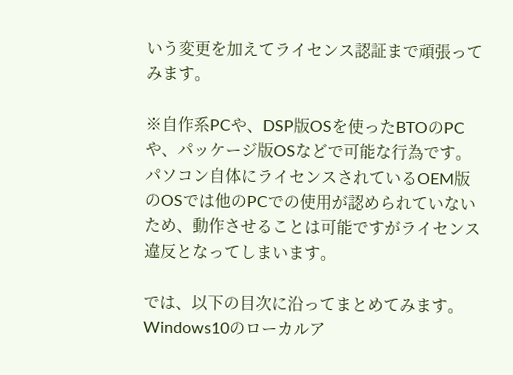いう変更を加えてライセンス認証まで頑張ってみます。

※自作系PCや、DSP版OSを使ったBTOのPCや、パッケージ版OSなどで可能な行為です。
パソコン自体にライセンスされているOEM版のOSでは他のPCでの使用が認められていないため、動作させることは可能ですがライセンス違反となってしまいます。

では、以下の目次に沿ってまとめてみます。
Windows10のローカルア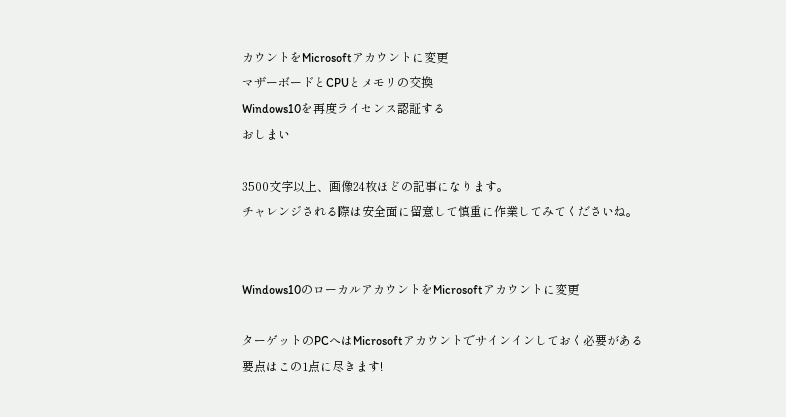カウントをMicrosoftアカウントに変更
マザーボードとCPUとメモリの交換
Windows10を再度ライセンス認証する
おしまい

3500文字以上、画像24枚ほどの記事になります。
チャレンジされる際は安全面に留意して慎重に作業してみてくださいね。


Windows10のローカルアカウントをMicrosoftアカウントに変更

ターゲットのPCへはMicrosoftアカウントでサインインしておく必要がある
要点はこの1点に尽きます!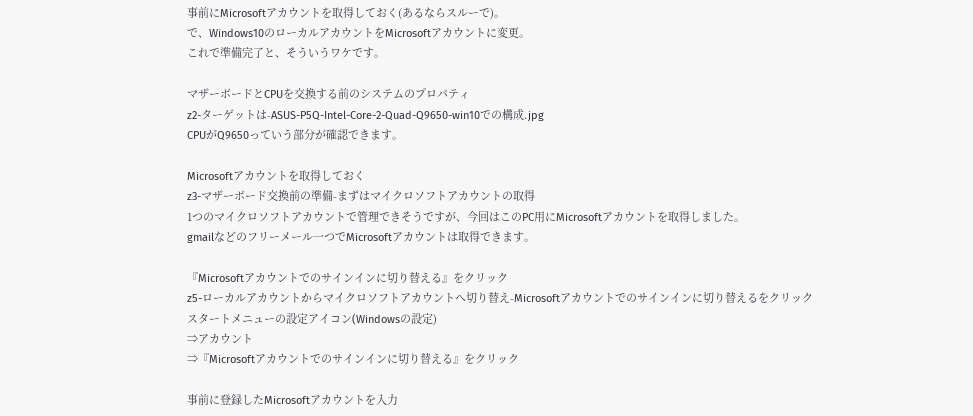事前にMicrosoftアカウントを取得しておく(あるならスルーで)。
で、Windows10のローカルアカウントをMicrosoftアカウントに変更。
これで準備完了と、そういうワケです。

マザーボードとCPUを交換する前のシステムのプロパティ
z2-ターゲットは-ASUS-P5Q-Intel-Core-2-Quad-Q9650-win10での構成.jpg
CPUがQ9650っていう部分が確認できます。

Microsoftアカウントを取得しておく
z3-マザーボード交換前の準備-まずはマイクロソフトアカウントの取得
1つのマイクロソフトアカウントで管理できそうですが、今回はこのPC用にMicrosoftアカウントを取得しました。
gmailなどのフリーメール一つでMicrosoftアカウントは取得できます。

『Microsoftアカウントでのサインインに切り替える』をクリック
z5-ローカルアカウントからマイクロソフトアカウントへ切り替え-Microsoftアカウントでのサインインに切り替えるをクリック
スタートメニューの設定アイコン(Windowsの設定)
⇒アカウント
⇒『Microsoftアカウントでのサインインに切り替える』をクリック

事前に登録したMicrosoftアカウントを入力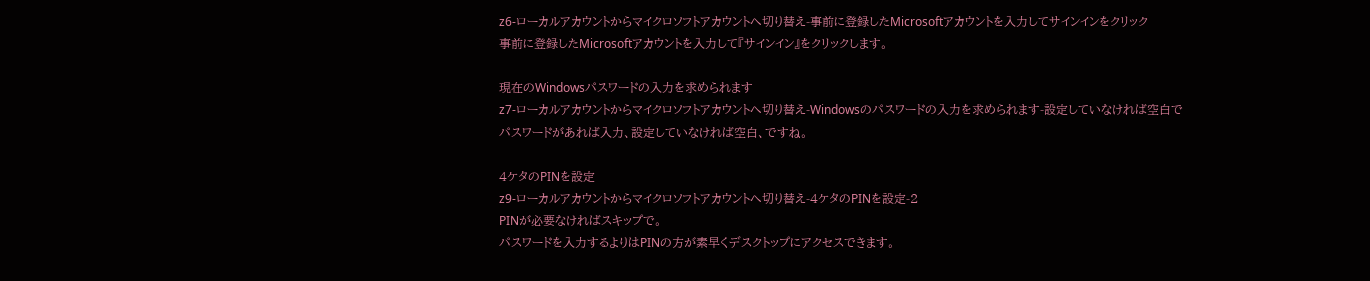z6-ローカルアカウントからマイクロソフトアカウントへ切り替え-事前に登録したMicrosoftアカウントを入力してサインインをクリック
事前に登録したMicrosoftアカウントを入力して『サインイン』をクリックします。

現在のWindowsパスワードの入力を求められます
z7-ローカルアカウントからマイクロソフトアカウントへ切り替え-Windowsのパスワードの入力を求められます-設定していなければ空白で
パスワードがあれば入力、設定していなければ空白、ですね。

4ケタのPINを設定
z9-ローカルアカウントからマイクロソフトアカウントへ切り替え-4ケタのPINを設定-2
PINが必要なければスキップで。
パスワードを入力するよりはPINの方が素早くデスクトップにアクセスできます。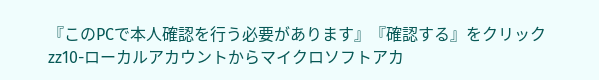『このPCで本人確認を行う必要があります』『確認する』をクリック
zz10-ローカルアカウントからマイクロソフトアカ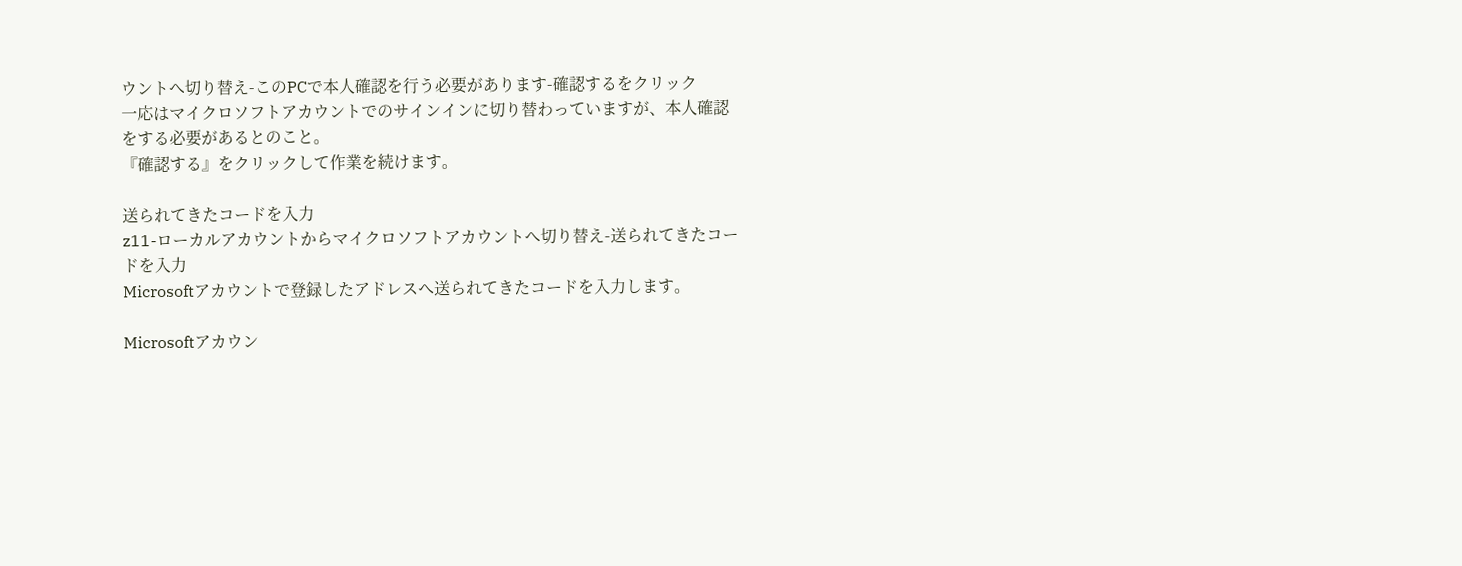ウントへ切り替え-このPCで本人確認を行う必要があります-確認するをクリック
一応はマイクロソフトアカウントでのサインインに切り替わっていますが、本人確認をする必要があるとのこと。
『確認する』をクリックして作業を続けます。

送られてきたコードを入力
z11-ローカルアカウントからマイクロソフトアカウントへ切り替え-送られてきたコードを入力
Microsoftアカウントで登録したアドレスへ送られてきたコードを入力します。

Microsoftアカウン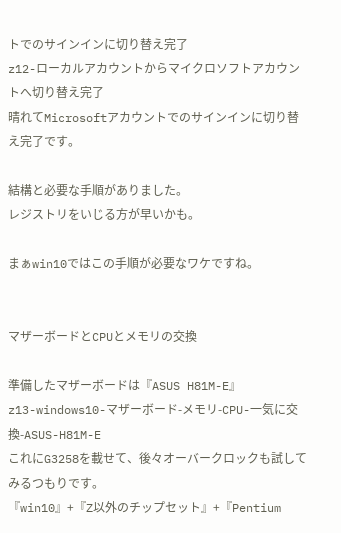トでのサインインに切り替え完了
z12-ローカルアカウントからマイクロソフトアカウントへ切り替え完了
晴れてMicrosoftアカウントでのサインインに切り替え完了です。

結構と必要な手順がありました。
レジストリをいじる方が早いかも。

まぁwin10ではこの手順が必要なワケですね。


マザーボードとCPUとメモリの交換

準備したマザーボードは『ASUS H81M-E』
z13-windows10-マザーボード-メモリ-CPU-一気に交換-ASUS-H81M-E
これにG3258を載せて、後々オーバークロックも試してみるつもりです。
『win10』+『Z以外のチップセット』+『Pentium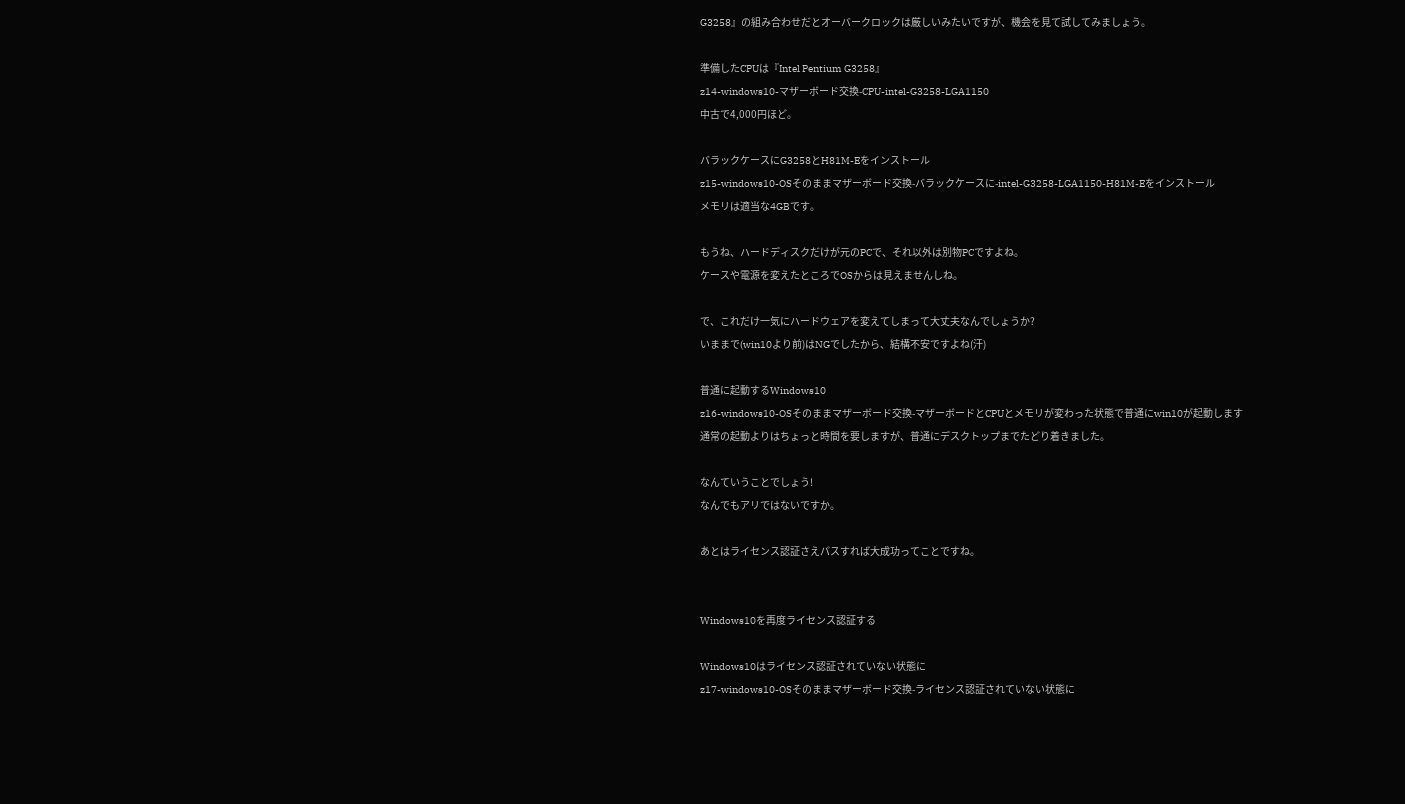G3258』の組み合わせだとオーバークロックは厳しいみたいですが、機会を見て試してみましょう。

準備したCPUは『Intel Pentium G3258』
z14-windows10-マザーボード交換-CPU-intel-G3258-LGA1150
中古で4,000円ほど。

バラックケースにG3258とH81M-Eをインストール
z15-windows10-OSそのままマザーボード交換-バラックケースに-intel-G3258-LGA1150-H81M-Eをインストール
メモリは適当な4GBです。

もうね、ハードディスクだけが元のPCで、それ以外は別物PCですよね。
ケースや電源を変えたところでOSからは見えませんしね。

で、これだけ一気にハードウェアを変えてしまって大丈夫なんでしょうか?
いままで(win10より前)はNGでしたから、結構不安ですよね(汗)

普通に起動するWindows10
z16-windows10-OSそのままマザーボード交換-マザーボードとCPUとメモリが変わった状態で普通にwin10が起動します
通常の起動よりはちょっと時間を要しますが、普通にデスクトップまでたどり着きました。

なんていうことでしょう!
なんでもアリではないですか。

あとはライセンス認証さえパスすれば大成功ってことですね。


Windows10を再度ライセンス認証する

Windows10はライセンス認証されていない状態に
z17-windows10-OSそのままマザーボード交換-ライセンス認証されていない状態に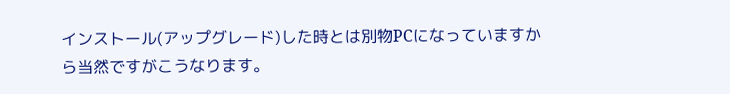インストール(アップグレード)した時とは別物PCになっていますから当然ですがこうなります。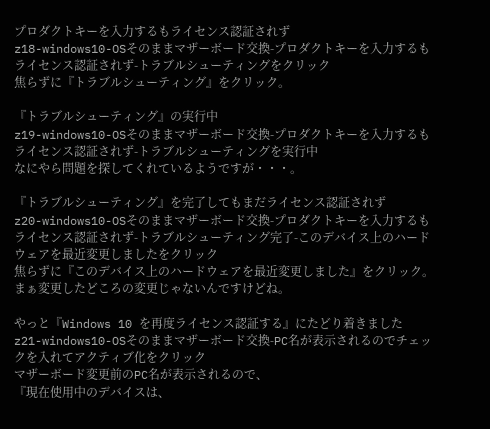プロダクトキーを入力するもライセンス認証されず
z18-windows10-OSそのままマザーボード交換-プロダクトキーを入力するもライセンス認証されず-トラブルシューティングをクリック
焦らずに『トラブルシューティング』をクリック。

『トラブルシューティング』の実行中
z19-windows10-OSそのままマザーボード交換-プロダクトキーを入力するもライセンス認証されず-トラブルシューティングを実行中
なにやら問題を探してくれているようですが・・・。

『トラブルシューティング』を完了してもまだライセンス認証されず
z20-windows10-OSそのままマザーボード交換-プロダクトキーを入力するもライセンス認証されず-トラブルシューティング完了-このデバイス上のハードウェアを最近変更しましたをクリック
焦らずに『このデバイス上のハードウェアを最近変更しました』をクリック。
まぁ変更したどころの変更じゃないんですけどね。

やっと『Windows 10 を再度ライセンス認証する』にたどり着きました
z21-windows10-OSそのままマザーボード交換-PC名が表示されるのでチェックを入れてアクティブ化をクリック
マザーボード変更前のPC名が表示されるので、
『現在使用中のデバイスは、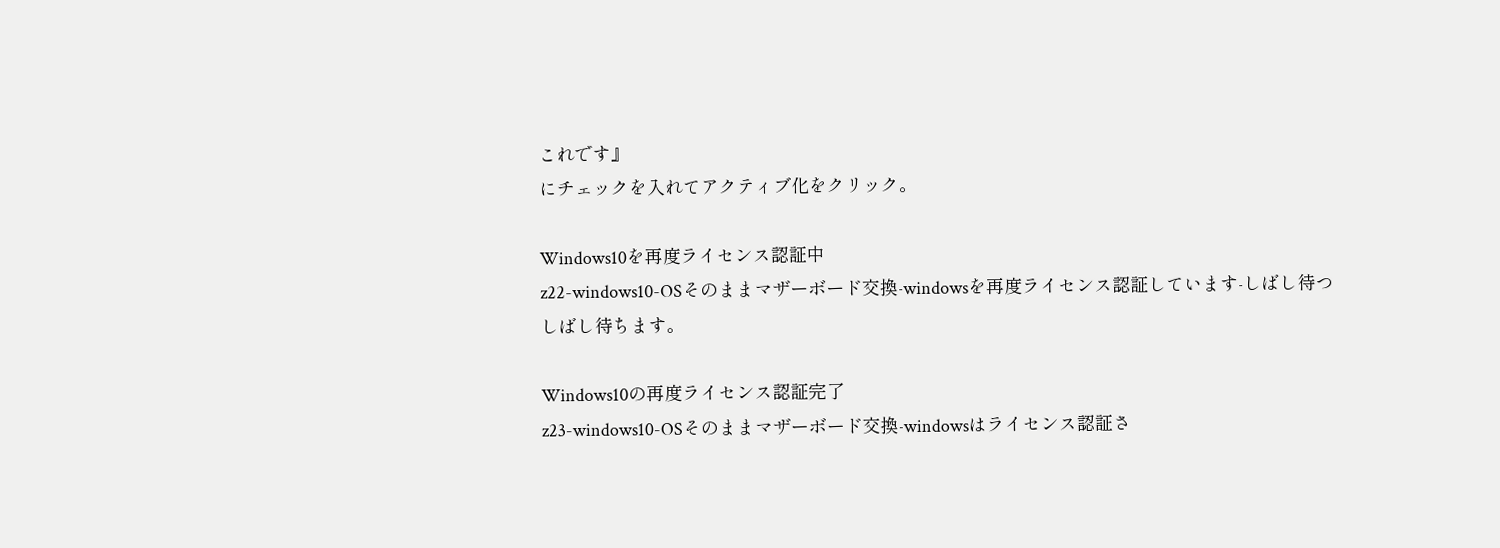これです』
にチェックを入れてアクティブ化をクリック。

Windows10を再度ライセンス認証中
z22-windows10-OSそのままマザーボード交換-windowsを再度ライセンス認証しています-しばし待つ
しばし待ちます。

Windows10の再度ライセンス認証完了
z23-windows10-OSそのままマザーボード交換-windowsはライセンス認証さ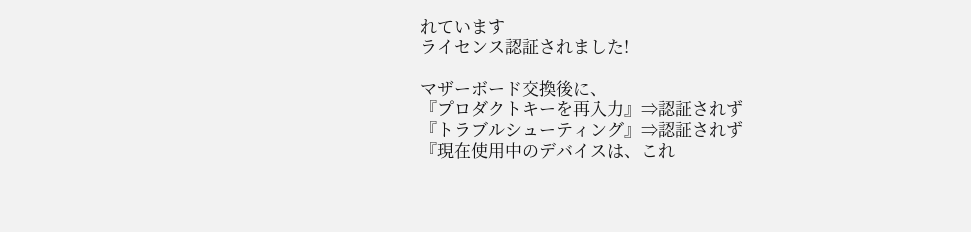れています
ライセンス認証されました!

マザーボード交換後に、
『プロダクトキーを再入力』⇒認証されず
『トラブルシューティング』⇒認証されず
『現在使用中のデバイスは、これ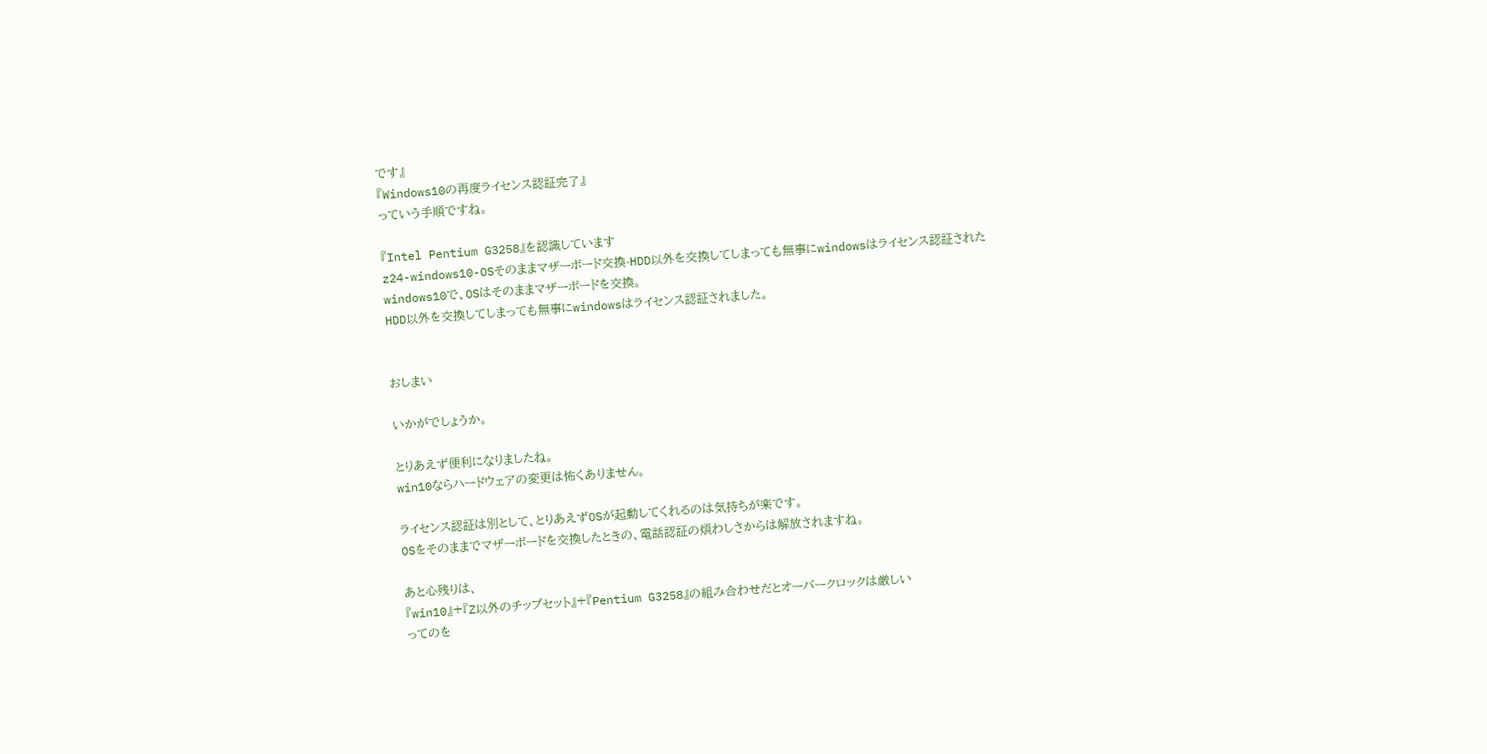です』
『Windows10の再度ライセンス認証完了』
っていう手順ですね。

『Intel Pentium G3258』を認識しています
z24-windows10-OSそのままマザーボード交換-HDD以外を交換してしまっても無事にwindowsはライセンス認証された
windows10で、OSはそのままマザーボードを交換。
HDD以外を交換してしまっても無事にwindowsはライセンス認証されました。


おしまい

いかがでしょうか。

とりあえず便利になりましたね。
win10ならハードウェアの変更は怖くありません。

ライセンス認証は別として、とりあえずOSが起動してくれるのは気持ちが楽です。
OSをそのままでマザーボードを交換したときの、電話認証の煩わしさからは解放されますね。

あと心残りは、
『win10』+『Z以外のチップセット』+『Pentium G3258』の組み合わせだとオーバークロックは厳しい
ってのを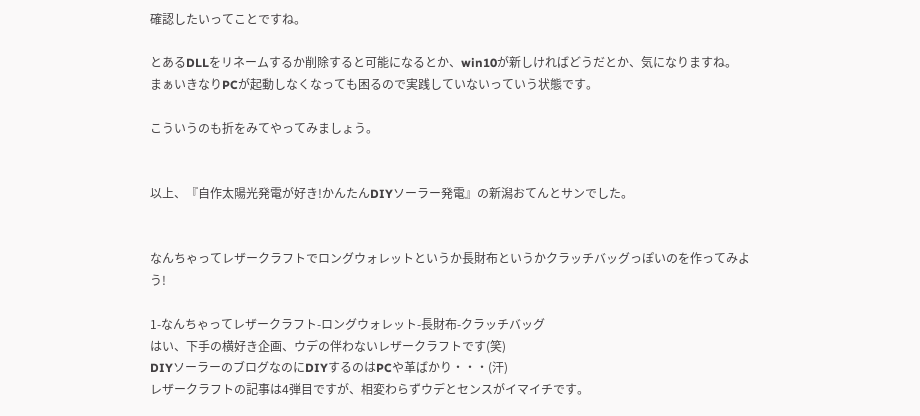確認したいってことですね。

とあるDLLをリネームするか削除すると可能になるとか、win10が新しければどうだとか、気になりますね。
まぁいきなりPCが起動しなくなっても困るので実践していないっていう状態です。

こういうのも折をみてやってみましょう。


以上、『自作太陽光発電が好き!かんたんDIYソーラー発電』の新潟おてんとサンでした。


なんちゃってレザークラフトでロングウォレットというか長財布というかクラッチバッグっぽいのを作ってみよう!

1-なんちゃってレザークラフト-ロングウォレット-長財布-クラッチバッグ
はい、下手の横好き企画、ウデの伴わないレザークラフトです(笑)
DIYソーラーのブログなのにDIYするのはPCや革ばかり・・・(汗)
レザークラフトの記事は4弾目ですが、相変わらずウデとセンスがイマイチです。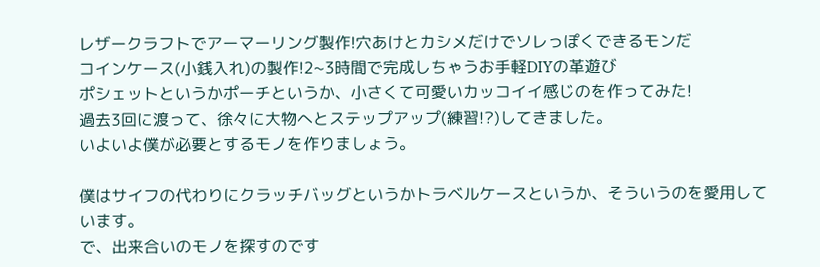レザークラフトでアーマーリング製作!穴あけとカシメだけでソレっぽくできるモンだ
コインケース(小銭入れ)の製作!2~3時間で完成しちゃうお手軽DIYの革遊び
ポシェットというかポーチというか、小さくて可愛いカッコイイ感じのを作ってみた!
過去3回に渡って、徐々に大物へとステップアップ(練習!?)してきました。
いよいよ僕が必要とするモノを作りましょう。

僕はサイフの代わりにクラッチバッグというかトラベルケースというか、そういうのを愛用しています。
で、出来合いのモノを探すのです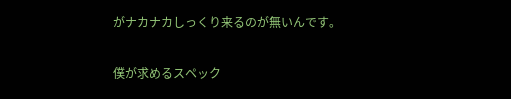がナカナカしっくり来るのが無いんです。

僕が求めるスペック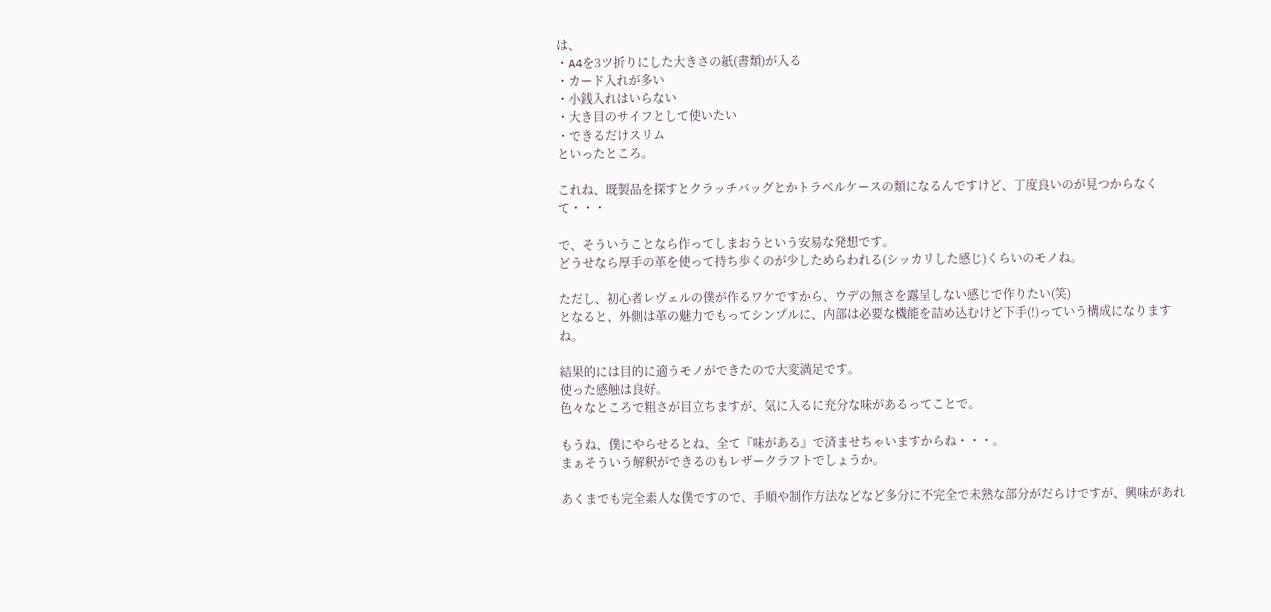は、
・A4を3ツ折りにした大きさの紙(書類)が入る
・カード入れが多い
・小銭入れはいらない
・大き目のサイフとして使いたい
・できるだけスリム
といったところ。

これね、既製品を探すとクラッチバッグとかトラベルケースの類になるんですけど、丁度良いのが見つからなくて・・・

で、そういうことなら作ってしまおうという安易な発想です。
どうせなら厚手の革を使って持ち歩くのが少しためらわれる(シッカリした感じ)くらいのモノね。

ただし、初心者レヴェルの僕が作るワケですから、ウデの無さを露呈しない感じで作りたい(笑)
となると、外側は革の魅力でもってシンプルに、内部は必要な機能を詰め込むけど下手(!)っていう構成になりますね。

結果的には目的に適うモノができたので大変満足です。
使った感触は良好。
色々なところで粗さが目立ちますが、気に入るに充分な味があるってことで。

もうね、僕にやらせるとね、全て『味がある』で済ませちゃいますからね・・・。
まぁそういう解釈ができるのもレザークラフトでしょうか。

あくまでも完全素人な僕ですので、手順や制作方法などなど多分に不完全で未熟な部分がだらけですが、興味があれ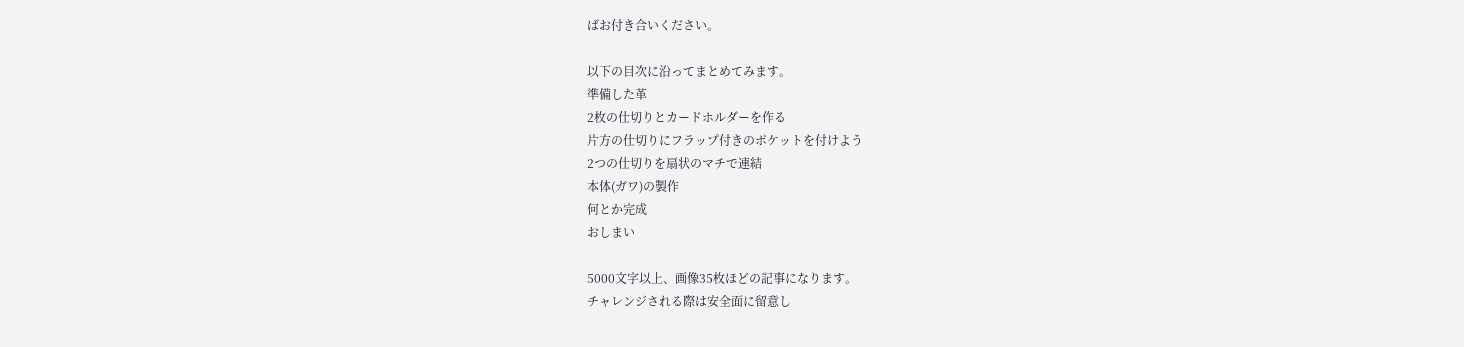ばお付き合いください。

以下の目次に沿ってまとめてみます。
準備した革
2枚の仕切りとカードホルダーを作る
片方の仕切りにフラップ付きのポケットを付けよう
2つの仕切りを扇状のマチで連結
本体(ガワ)の製作
何とか完成
おしまい

5000文字以上、画像35枚ほどの記事になります。
チャレンジされる際は安全面に留意し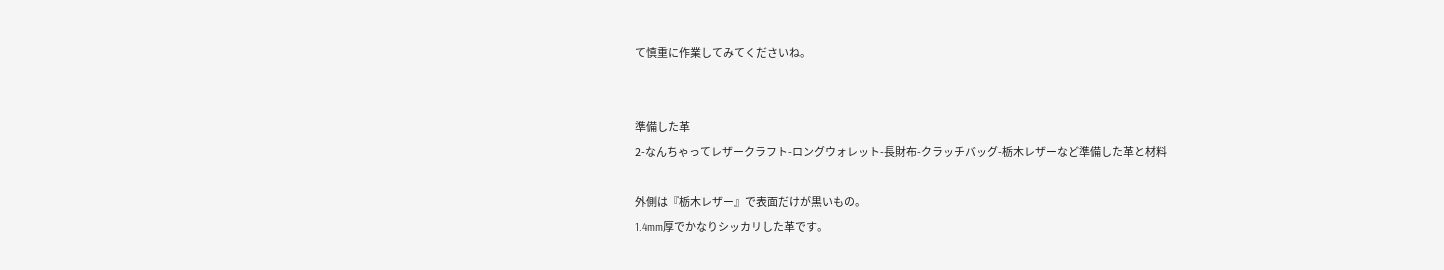て慎重に作業してみてくださいね。


準備した革
2-なんちゃってレザークラフト-ロングウォレット-長財布-クラッチバッグ-栃木レザーなど準備した革と材料

外側は『栃木レザー』で表面だけが黒いもの。
1.4mm厚でかなりシッカリした革です。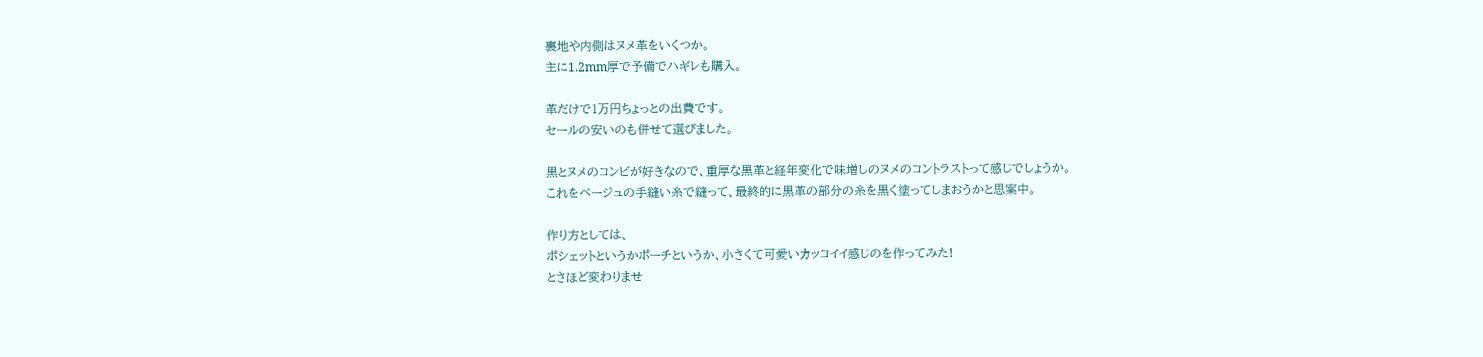裏地や内側はヌメ革をいくつか。
主に1.2mm厚で予備でハギレも購入。

革だけで1万円ちょっとの出費です。
セールの安いのも併せて選びました。

黒とヌメのコンビが好きなので、重厚な黒革と経年変化で味増しのヌメのコントラストって感じでしょうか。
これをベージュの手縫い糸で縫って、最終的に黒革の部分の糸を黒く塗ってしまおうかと思案中。

作り方としては、
ポシェットというかポーチというか、小さくて可愛いカッコイイ感じのを作ってみた!
とさほど変わりませ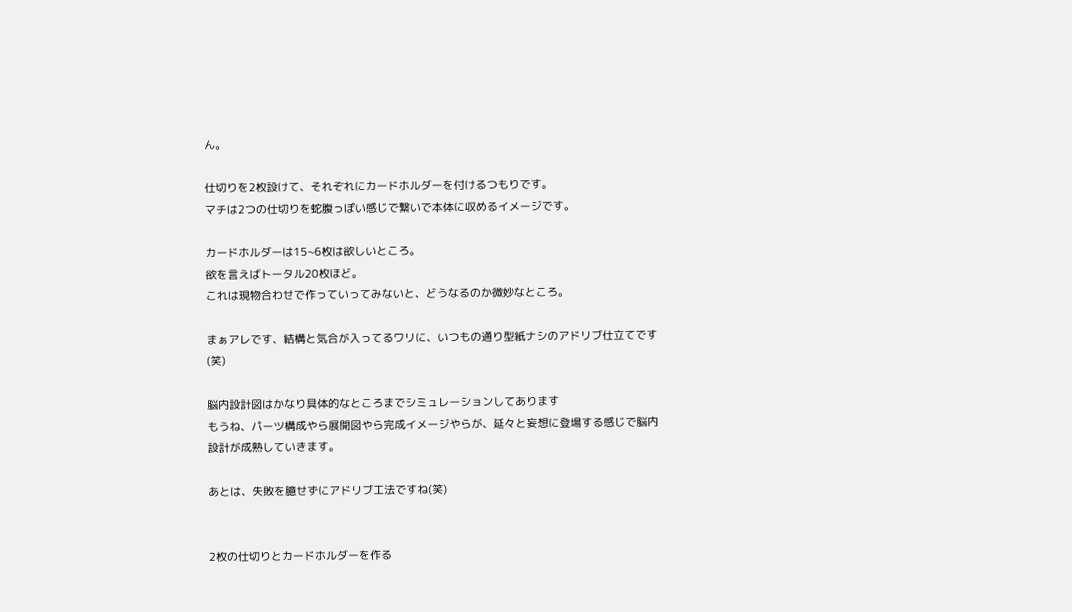ん。

仕切りを2枚設けて、それぞれにカードホルダーを付けるつもりです。
マチは2つの仕切りを蛇腹っぽい感じで繋いで本体に収めるイメージです。

カードホルダーは15~6枚は欲しいところ。
欲を言えばトータル20枚ほど。
これは現物合わせで作っていってみないと、どうなるのか微妙なところ。

まぁアレです、結構と気合が入ってるワリに、いつもの通り型紙ナシのアドリブ仕立てです(笑)

脳内設計図はかなり具体的なところまでシミュレーションしてあります
もうね、パーツ構成やら展開図やら完成イメージやらが、延々と妄想に登場する感じで脳内設計が成熟していきます。

あとは、失敗を臆せずにアドリブ工法ですね(笑)


2枚の仕切りとカードホルダーを作る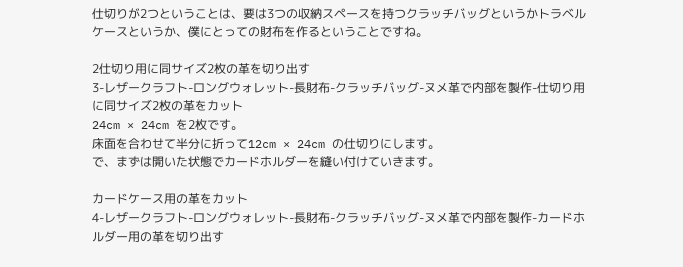仕切りが2つということは、要は3つの収納スペースを持つクラッチバッグというかトラベルケースというか、僕にとっての財布を作るということですね。

2仕切り用に同サイズ2枚の革を切り出す
3-レザークラフト-ロングウォレット-長財布-クラッチバッグ-ヌメ革で内部を製作-仕切り用に同サイズ2枚の革をカット
24cm × 24cm を2枚です。
床面を合わせて半分に折って12cm × 24cm の仕切りにします。
で、まずは開いた状態でカードホルダーを縫い付けていきます。

カードケース用の革をカット
4-レザークラフト-ロングウォレット-長財布-クラッチバッグ-ヌメ革で内部を製作-カードホルダー用の革を切り出す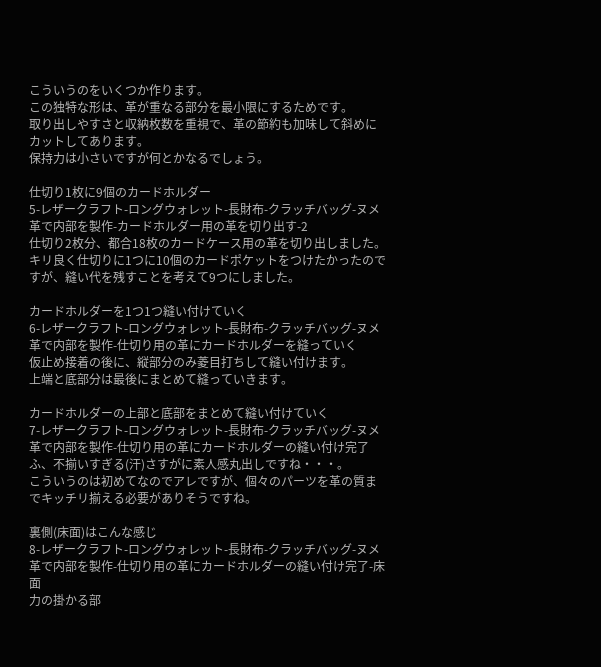こういうのをいくつか作ります。
この独特な形は、革が重なる部分を最小限にするためです。
取り出しやすさと収納枚数を重視で、革の節約も加味して斜めにカットしてあります。
保持力は小さいですが何とかなるでしょう。

仕切り1枚に9個のカードホルダー
5-レザークラフト-ロングウォレット-長財布-クラッチバッグ-ヌメ革で内部を製作-カードホルダー用の革を切り出す-2
仕切り2枚分、都合18枚のカードケース用の革を切り出しました。
キリ良く仕切りに1つに10個のカードポケットをつけたかったのですが、縫い代を残すことを考えて9つにしました。

カードホルダーを1つ1つ縫い付けていく
6-レザークラフト-ロングウォレット-長財布-クラッチバッグ-ヌメ革で内部を製作-仕切り用の革にカードホルダーを縫っていく
仮止め接着の後に、縦部分のみ菱目打ちして縫い付けます。
上端と底部分は最後にまとめて縫っていきます。

カードホルダーの上部と底部をまとめて縫い付けていく
7-レザークラフト-ロングウォレット-長財布-クラッチバッグ-ヌメ革で内部を製作-仕切り用の革にカードホルダーの縫い付け完了
ふ、不揃いすぎる(汗)さすがに素人感丸出しですね・・・。
こういうのは初めてなのでアレですが、個々のパーツを革の質までキッチリ揃える必要がありそうですね。

裏側(床面)はこんな感じ
8-レザークラフト-ロングウォレット-長財布-クラッチバッグ-ヌメ革で内部を製作-仕切り用の革にカードホルダーの縫い付け完了-床面
力の掛かる部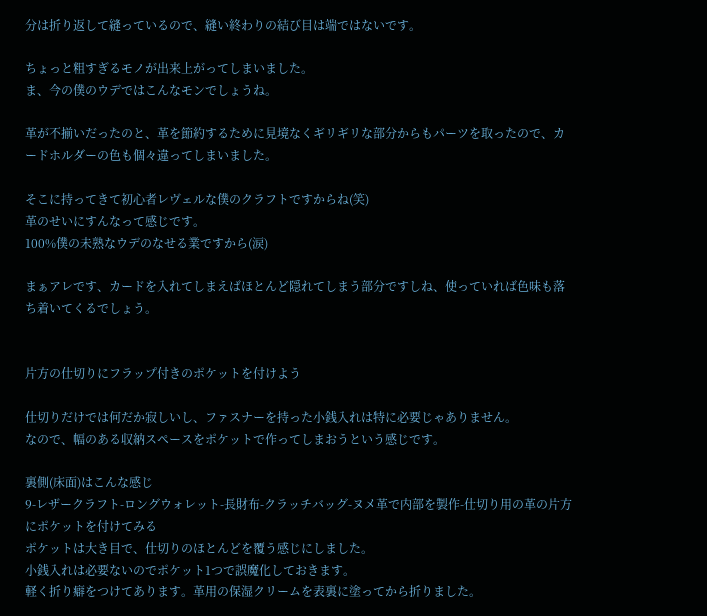分は折り返して縫っているので、縫い終わりの結び目は端ではないです。

ちょっと粗すぎるモノが出来上がってしまいました。
ま、今の僕のウデではこんなモンでしょうね。

革が不揃いだったのと、革を節約するために見境なくギリギリな部分からもパーツを取ったので、カードホルダーの色も個々違ってしまいました。

そこに持ってきて初心者レヴェルな僕のクラフトですからね(笑)
革のせいにすんなって感じです。
100%僕の未熟なウデのなせる業ですから(涙)

まぁアレです、カードを入れてしまえばほとんど隠れてしまう部分ですしね、使っていれば色味も落ち着いてくるでしょう。


片方の仕切りにフラップ付きのポケットを付けよう

仕切りだけでは何だか寂しいし、ファスナーを持った小銭入れは特に必要じゃありません。
なので、幅のある収納スペースをポケットで作ってしまおうという感じです。

裏側(床面)はこんな感じ
9-レザークラフト-ロングウォレット-長財布-クラッチバッグ-ヌメ革で内部を製作-仕切り用の革の片方にポケットを付けてみる
ポケットは大き目で、仕切りのほとんどを覆う感じにしました。
小銭入れは必要ないのでポケット1つで誤魔化しておきます。
軽く折り癖をつけてあります。革用の保湿クリームを表裏に塗ってから折りました。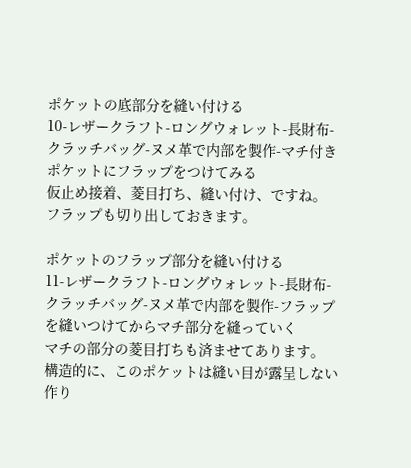ポケットの底部分を縫い付ける
10-レザークラフト-ロングウォレット-長財布-クラッチバッグ-ヌメ革で内部を製作-マチ付きポケットにフラップをつけてみる
仮止め接着、菱目打ち、縫い付け、ですね。
フラップも切り出しておきます。

ポケットのフラップ部分を縫い付ける
11-レザークラフト-ロングウォレット-長財布-クラッチバッグ-ヌメ革で内部を製作-フラップを縫いつけてからマチ部分を縫っていく
マチの部分の菱目打ちも済ませてあります。
構造的に、このポケットは縫い目が露呈しない作り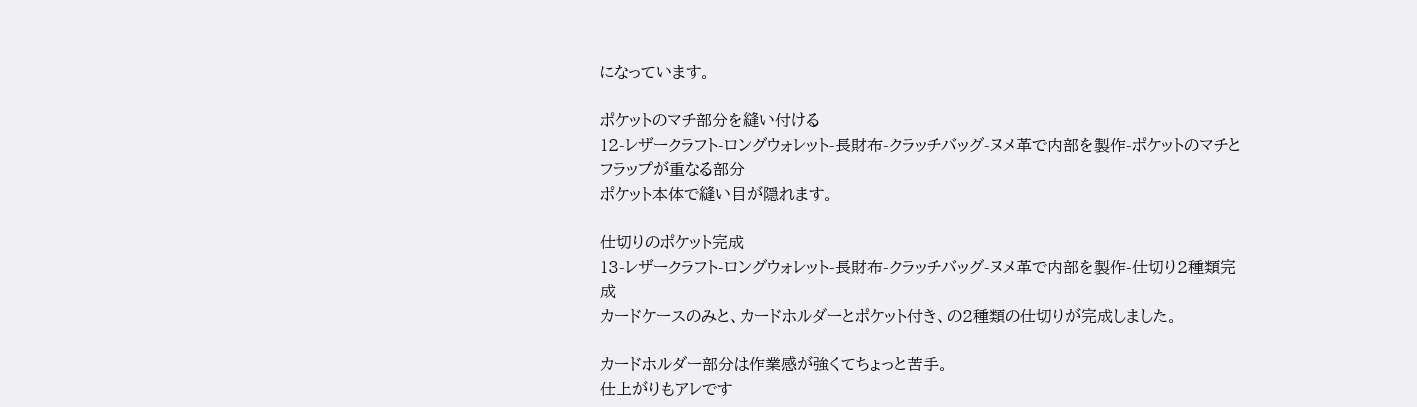になっています。

ポケットのマチ部分を縫い付ける
12-レザークラフト-ロングウォレット-長財布-クラッチバッグ-ヌメ革で内部を製作-ポケットのマチとフラップが重なる部分
ポケット本体で縫い目が隠れます。

仕切りのポケット完成
13-レザークラフト-ロングウォレット-長財布-クラッチバッグ-ヌメ革で内部を製作-仕切り2種類完成
カードケースのみと、カードホルダーとポケット付き、の2種類の仕切りが完成しました。

カードホルダー部分は作業感が強くてちょっと苦手。
仕上がりもアレです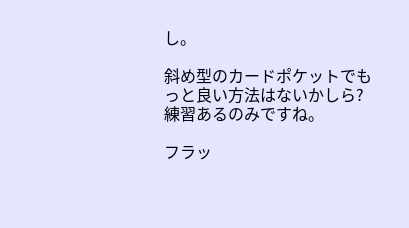し。

斜め型のカードポケットでもっと良い方法はないかしら?
練習あるのみですね。

フラッ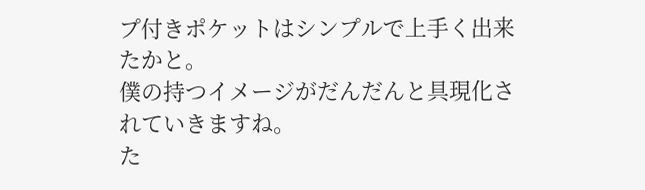プ付きポケットはシンプルで上手く出来たかと。
僕の持つイメージがだんだんと具現化されていきますね。
た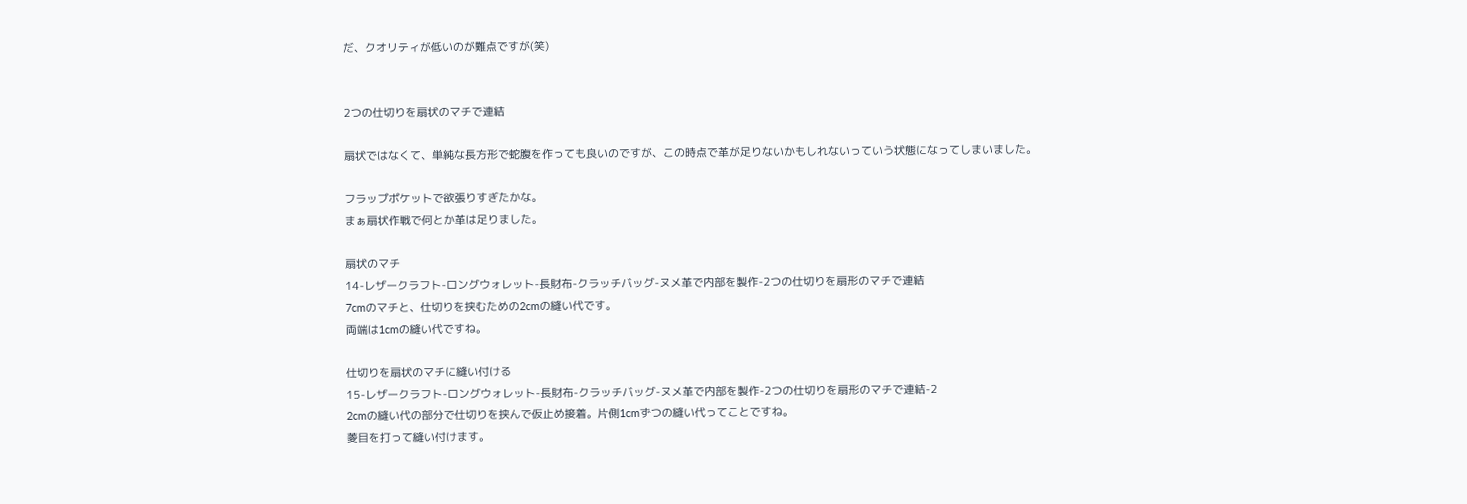だ、クオリティが低いのが難点ですが(笑)


2つの仕切りを扇状のマチで連結

扇状ではなくて、単純な長方形で蛇腹を作っても良いのですが、この時点で革が足りないかもしれないっていう状態になってしまいました。

フラップポケットで欲張りすぎたかな。
まぁ扇状作戦で何とか革は足りました。

扇状のマチ
14-レザークラフト-ロングウォレット-長財布-クラッチバッグ-ヌメ革で内部を製作-2つの仕切りを扇形のマチで連結
7cmのマチと、仕切りを挟むための2cmの縫い代です。
両端は1cmの縫い代ですね。

仕切りを扇状のマチに縫い付ける
15-レザークラフト-ロングウォレット-長財布-クラッチバッグ-ヌメ革で内部を製作-2つの仕切りを扇形のマチで連結-2
2cmの縫い代の部分で仕切りを挟んで仮止め接着。片側1cmずつの縫い代ってことですね。
菱目を打って縫い付けます。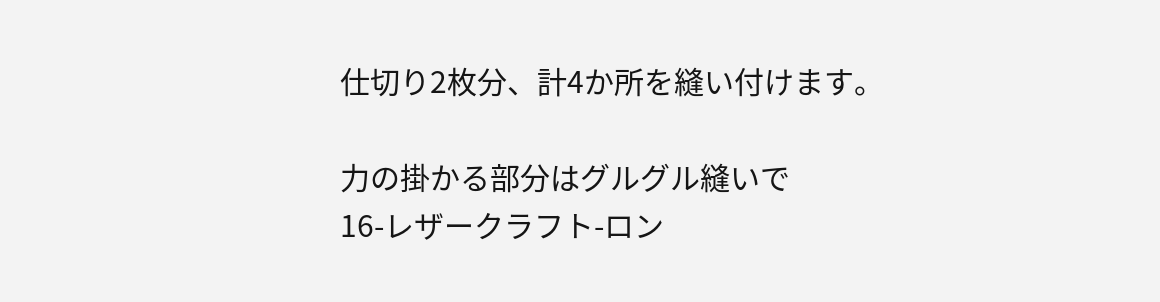仕切り2枚分、計4か所を縫い付けます。

力の掛かる部分はグルグル縫いで
16-レザークラフト-ロン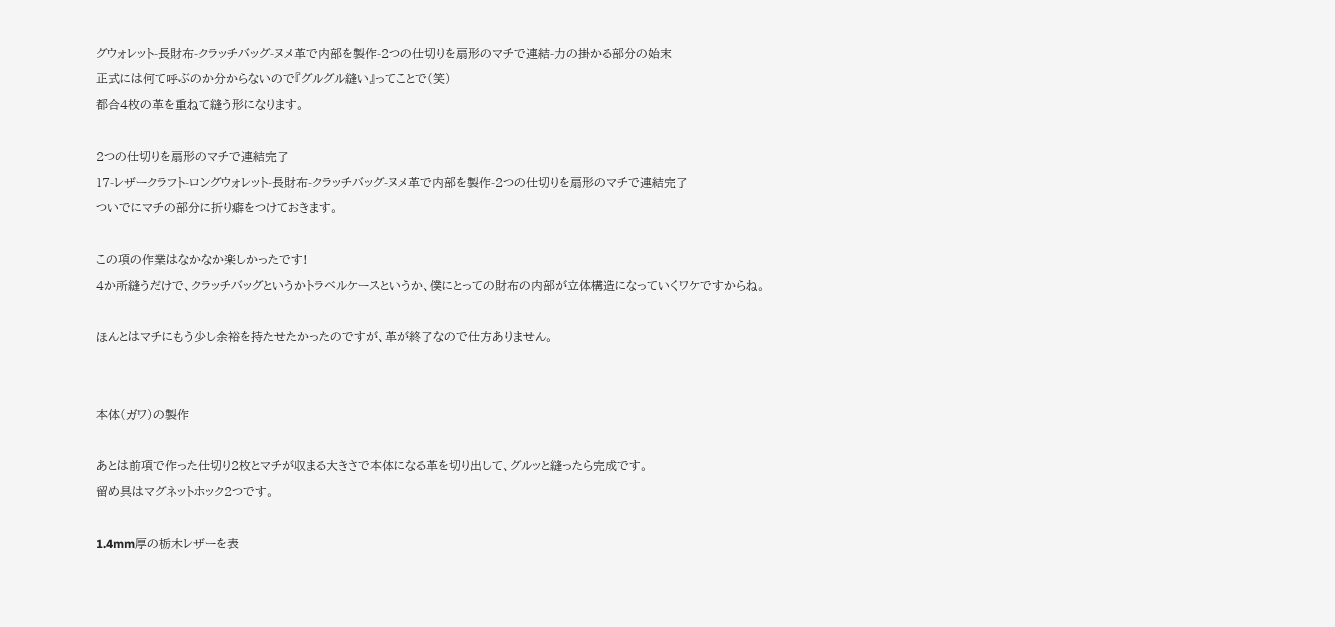グウォレット-長財布-クラッチバッグ-ヌメ革で内部を製作-2つの仕切りを扇形のマチで連結-力の掛かる部分の始末
正式には何て呼ぶのか分からないので『グルグル縫い』ってことで(笑)
都合4枚の革を重ねて縫う形になります。

2つの仕切りを扇形のマチで連結完了
17-レザークラフト-ロングウォレット-長財布-クラッチバッグ-ヌメ革で内部を製作-2つの仕切りを扇形のマチで連結完了
ついでにマチの部分に折り癖をつけておきます。

この項の作業はなかなか楽しかったです!
4か所縫うだけで、クラッチバッグというかトラベルケースというか、僕にとっての財布の内部が立体構造になっていくワケですからね。

ほんとはマチにもう少し余裕を持たせたかったのですが、革が終了なので仕方ありません。


本体(ガワ)の製作

あとは前項で作った仕切り2枚とマチが収まる大きさで本体になる革を切り出して、グルッと縫ったら完成です。
留め具はマグネットホック2つです。

1.4mm厚の栃木レザーを表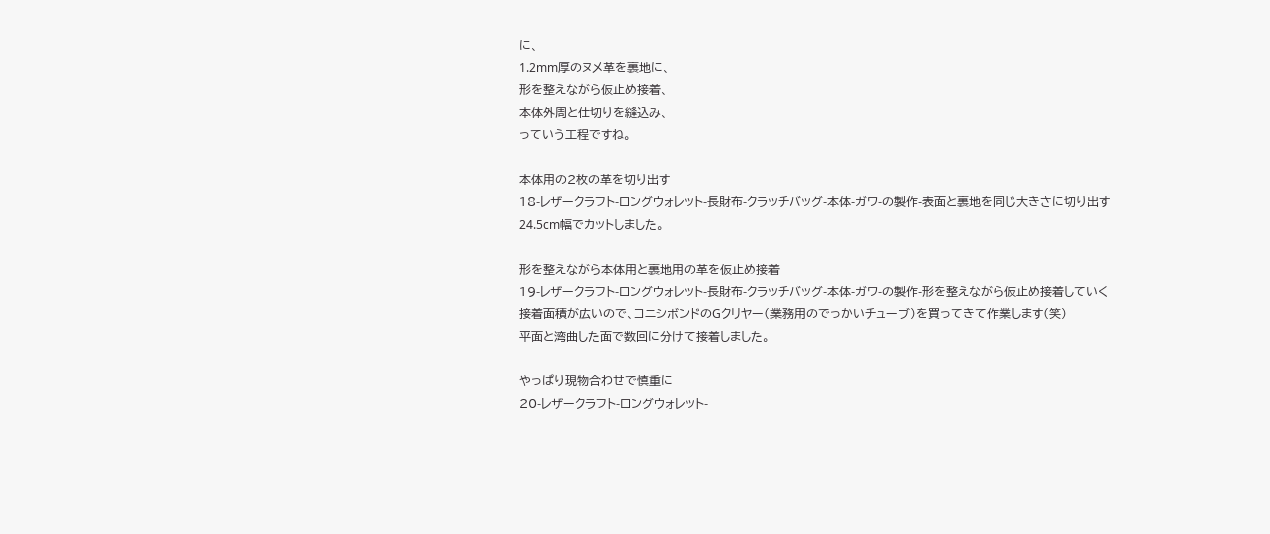に、
1.2mm厚のヌメ革を裏地に、
形を整えながら仮止め接着、
本体外周と仕切りを縫込み、
っていう工程ですね。

本体用の2枚の革を切り出す
18-レザークラフト-ロングウォレット-長財布-クラッチバッグ-本体-ガワ-の製作-表面と裏地を同じ大きさに切り出す
24.5cm幅でカットしました。

形を整えながら本体用と裏地用の革を仮止め接着
19-レザークラフト-ロングウォレット-長財布-クラッチバッグ-本体-ガワ-の製作-形を整えながら仮止め接着していく
接着面積が広いので、コニシボンドのGクリヤー(業務用のでっかいチューブ)を買ってきて作業します(笑)
平面と湾曲した面で数回に分けて接着しました。

やっぱり現物合わせで慎重に
20-レザークラフト-ロングウォレット-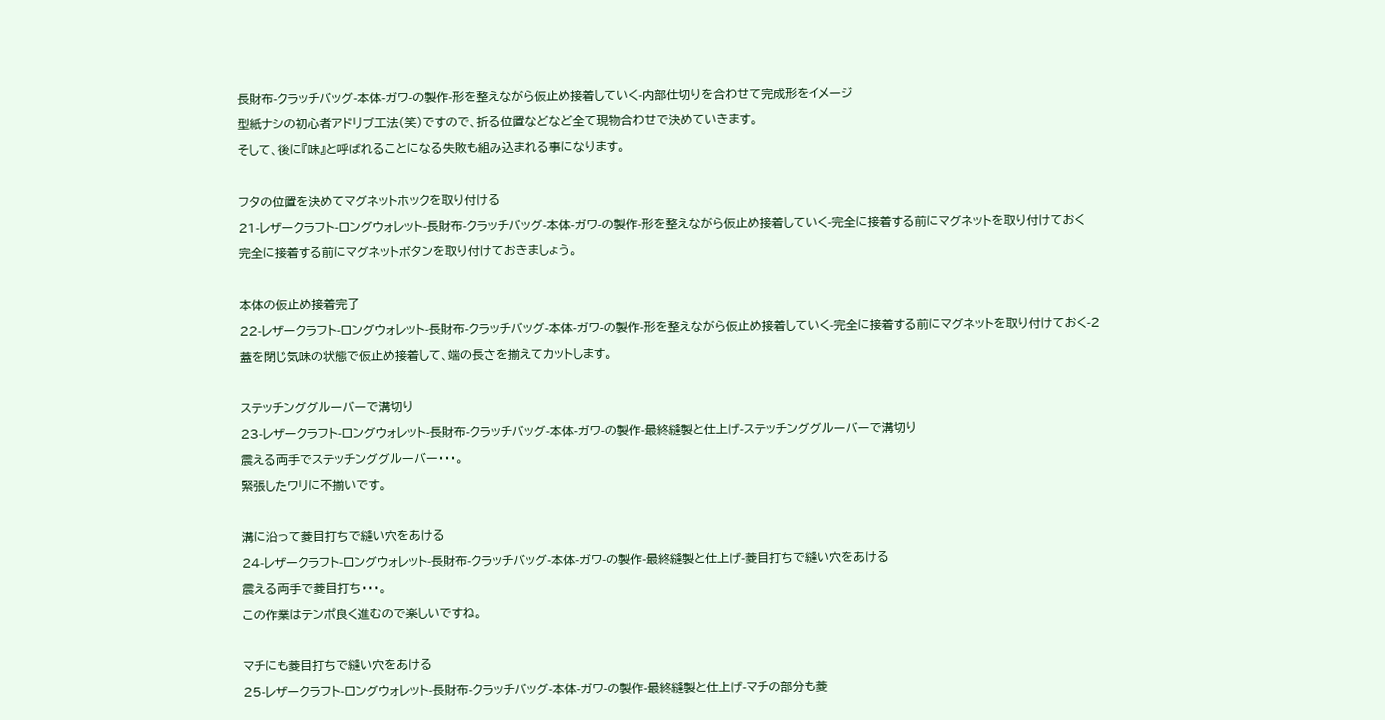長財布-クラッチバッグ-本体-ガワ-の製作-形を整えながら仮止め接着していく-内部仕切りを合わせて完成形をイメージ
型紙ナシの初心者アドリブ工法(笑)ですので、折る位置などなど全て現物合わせで決めていきます。
そして、後に『味』と呼ばれることになる失敗も組み込まれる事になります。

フタの位置を決めてマグネットホックを取り付ける
21-レザークラフト-ロングウォレット-長財布-クラッチバッグ-本体-ガワ-の製作-形を整えながら仮止め接着していく-完全に接着する前にマグネットを取り付けておく
完全に接着する前にマグネットボタンを取り付けておきましょう。

本体の仮止め接着完了
22-レザークラフト-ロングウォレット-長財布-クラッチバッグ-本体-ガワ-の製作-形を整えながら仮止め接着していく-完全に接着する前にマグネットを取り付けておく-2
蓋を閉じ気味の状態で仮止め接着して、端の長さを揃えてカットします。

ステッチンググルーバーで溝切り
23-レザークラフト-ロングウォレット-長財布-クラッチバッグ-本体-ガワ-の製作-最終縫製と仕上げ-ステッチンググルーバーで溝切り
震える両手でステッチンググルーバー・・・。
緊張したワリに不揃いです。

溝に沿って菱目打ちで縫い穴をあける
24-レザークラフト-ロングウォレット-長財布-クラッチバッグ-本体-ガワ-の製作-最終縫製と仕上げ-菱目打ちで縫い穴をあける
震える両手で菱目打ち・・・。
この作業はテンポ良く進むので楽しいですね。

マチにも菱目打ちで縫い穴をあける
25-レザークラフト-ロングウォレット-長財布-クラッチバッグ-本体-ガワ-の製作-最終縫製と仕上げ-マチの部分も菱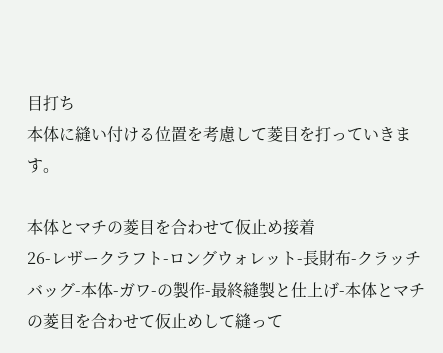目打ち
本体に縫い付ける位置を考慮して菱目を打っていきます。

本体とマチの菱目を合わせて仮止め接着
26-レザークラフト-ロングウォレット-長財布-クラッチバッグ-本体-ガワ-の製作-最終縫製と仕上げ-本体とマチの菱目を合わせて仮止めして縫って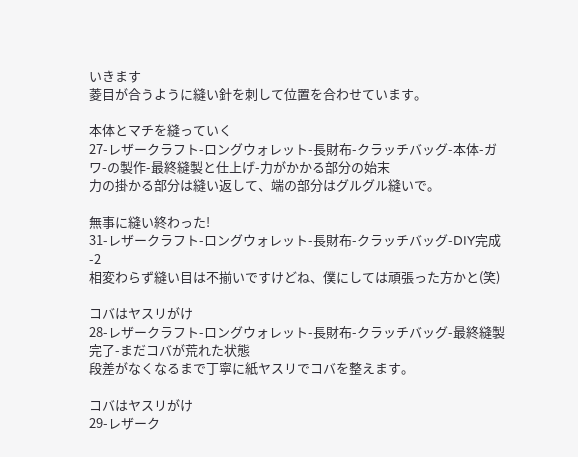いきます
菱目が合うように縫い針を刺して位置を合わせています。

本体とマチを縫っていく
27-レザークラフト-ロングウォレット-長財布-クラッチバッグ-本体-ガワ-の製作-最終縫製と仕上げ-力がかかる部分の始末
力の掛かる部分は縫い返して、端の部分はグルグル縫いで。

無事に縫い終わった!
31-レザークラフト-ロングウォレット-長財布-クラッチバッグ-DIY完成-2
相変わらず縫い目は不揃いですけどね、僕にしては頑張った方かと(笑)

コバはヤスリがけ
28-レザークラフト-ロングウォレット-長財布-クラッチバッグ-最終縫製完了-まだコバが荒れた状態
段差がなくなるまで丁寧に紙ヤスリでコバを整えます。

コバはヤスリがけ
29-レザーク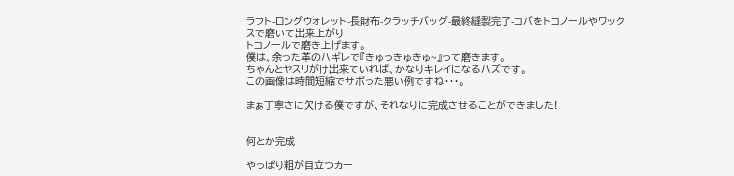ラフト-ロングウォレット-長財布-クラッチバッグ-最終縫製完了-コバをトコノールやワックスで磨いて出来上がり
トコノールで磨き上げます。
僕は、余った革のハギレで『きゅっきゅきゅ~』って磨きます。
ちゃんとヤスリがけ出来ていれば、かなりキレイになるハズです。
この画像は時間短縮でサボった悪い例ですね・・・。

まぁ丁寧さに欠ける僕ですが、それなりに完成させることができました!


何とか完成

やっぱり粗が目立つカー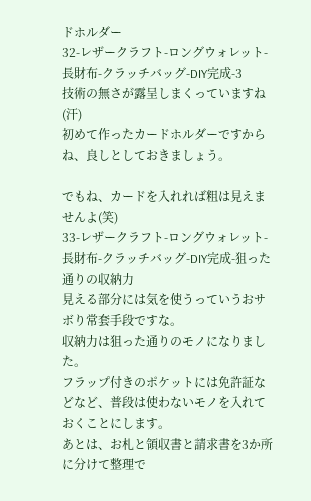ドホルダー
32-レザークラフト-ロングウォレット-長財布-クラッチバッグ-DIY完成-3
技術の無さが露呈しまくっていますね(汗)
初めて作ったカードホルダーですからね、良しとしておきましょう。

でもね、カードを入れれば粗は見えませんよ(笑)
33-レザークラフト-ロングウォレット-長財布-クラッチバッグ-DIY完成-狙った通りの収納力
見える部分には気を使うっていうおサボり常套手段ですな。
収納力は狙った通りのモノになりました。
フラップ付きのポケットには免許証などなど、普段は使わないモノを入れておくことにします。
あとは、お札と領収書と請求書を3か所に分けて整理で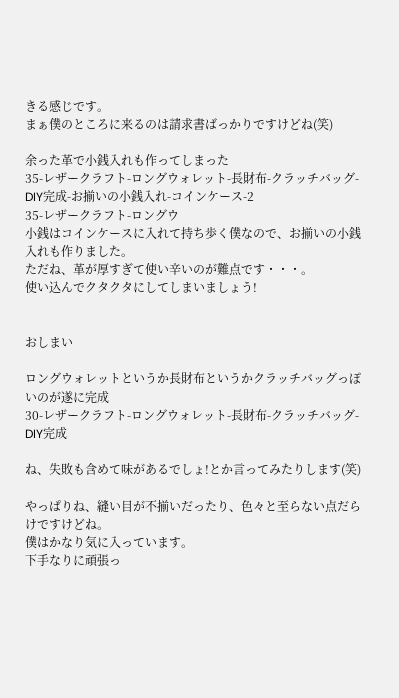きる感じです。
まぁ僕のところに来るのは請求書ばっかりですけどね(笑)

余った革で小銭入れも作ってしまった
35-レザークラフト-ロングウォレット-長財布-クラッチバッグ-DIY完成-お揃いの小銭入れ-コインケース-2
35-レザークラフト-ロングウ
小銭はコインケースに入れて持ち歩く僕なので、お揃いの小銭入れも作りました。
ただね、革が厚すぎて使い辛いのが難点です・・・。
使い込んでクタクタにしてしまいましょう!


おしまい

ロングウォレットというか長財布というかクラッチバッグっぽいのが遂に完成
30-レザークラフト-ロングウォレット-長財布-クラッチバッグ-DIY完成

ね、失敗も含めて味があるでしょ!とか言ってみたりします(笑)

やっぱりね、縫い目が不揃いだったり、色々と至らない点だらけですけどね。
僕はかなり気に入っています。
下手なりに頑張っ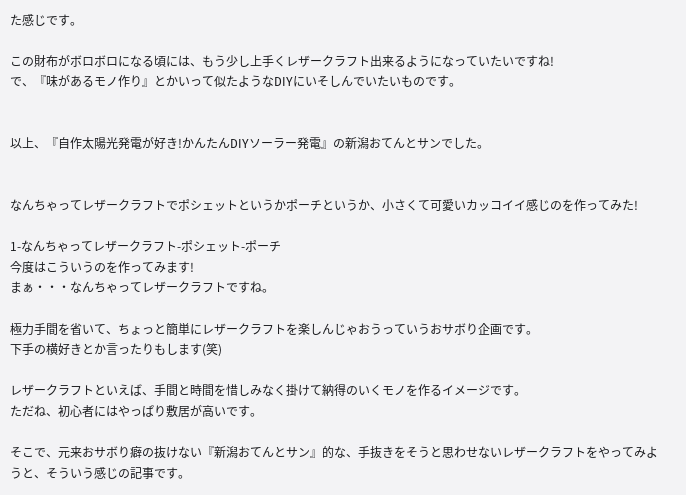た感じです。

この財布がボロボロになる頃には、もう少し上手くレザークラフト出来るようになっていたいですね!
で、『味があるモノ作り』とかいって似たようなDIYにいそしんでいたいものです。


以上、『自作太陽光発電が好き!かんたんDIYソーラー発電』の新潟おてんとサンでした。


なんちゃってレザークラフトでポシェットというかポーチというか、小さくて可愛いカッコイイ感じのを作ってみた!

1-なんちゃってレザークラフト-ポシェット-ポーチ
今度はこういうのを作ってみます!
まぁ・・・なんちゃってレザークラフトですね。

極力手間を省いて、ちょっと簡単にレザークラフトを楽しんじゃおうっていうおサボり企画です。
下手の横好きとか言ったりもします(笑)

レザークラフトといえば、手間と時間を惜しみなく掛けて納得のいくモノを作るイメージです。
ただね、初心者にはやっぱり敷居が高いです。

そこで、元来おサボり癖の抜けない『新潟おてんとサン』的な、手抜きをそうと思わせないレザークラフトをやってみようと、そういう感じの記事です。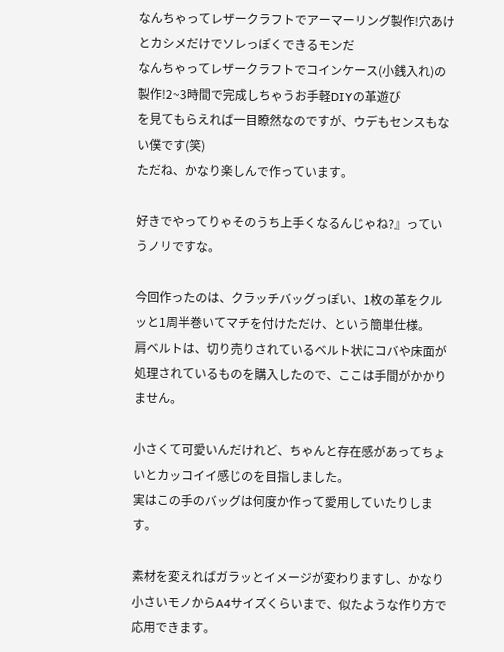なんちゃってレザークラフトでアーマーリング製作!穴あけとカシメだけでソレっぽくできるモンだ
なんちゃってレザークラフトでコインケース(小銭入れ)の製作!2~3時間で完成しちゃうお手軽DIYの革遊び
を見てもらえれば一目瞭然なのですが、ウデもセンスもない僕です(笑)
ただね、かなり楽しんで作っています。

好きでやってりゃそのうち上手くなるんじゃね?』っていうノリですな。

今回作ったのは、クラッチバッグっぽい、1枚の革をクルッと1周半巻いてマチを付けただけ、という簡単仕様。
肩ベルトは、切り売りされているベルト状にコバや床面が処理されているものを購入したので、ここは手間がかかりません。

小さくて可愛いんだけれど、ちゃんと存在感があってちょいとカッコイイ感じのを目指しました。
実はこの手のバッグは何度か作って愛用していたりします。

素材を変えればガラッとイメージが変わりますし、かなり小さいモノからA4サイズくらいまで、似たような作り方で応用できます。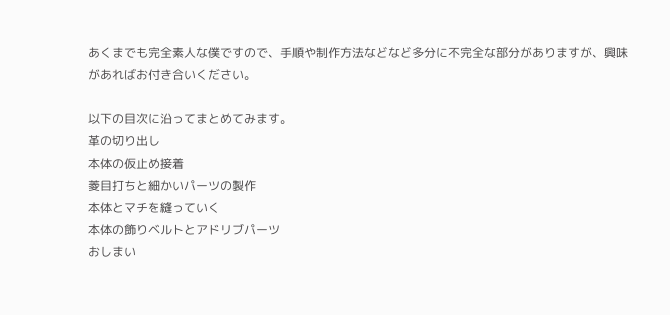あくまでも完全素人な僕ですので、手順や制作方法などなど多分に不完全な部分がありますが、興味があればお付き合いください。

以下の目次に沿ってまとめてみます。
革の切り出し
本体の仮止め接着
菱目打ちと細かいパーツの製作
本体とマチを縫っていく
本体の飾りベルトとアドリブパーツ
おしまい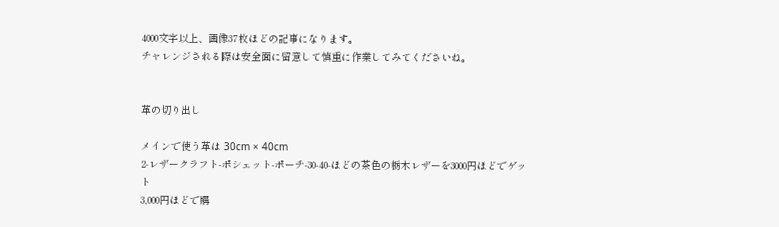4000文字以上、画像37枚ほどの記事になります。
チャレンジされる際は安全面に留意して慎重に作業してみてくださいね。


革の切り出し

メインで使う革は 30cm × 40cm
2-レザークラフト-ポシェット-ポーチ-30-40-ほどの茶色の栃木レザーを3000円ほどでゲット
3,000円ほどで購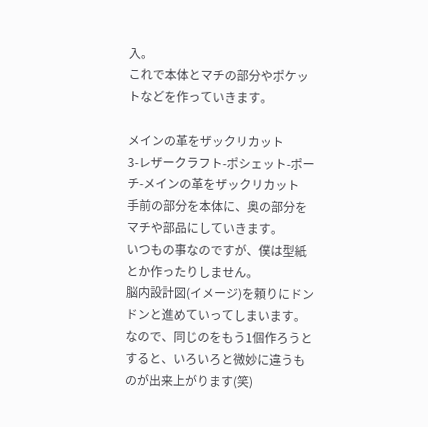入。
これで本体とマチの部分やポケットなどを作っていきます。

メインの革をザックリカット
3-レザークラフト-ポシェット-ポーチ-メインの革をザックリカット
手前の部分を本体に、奥の部分をマチや部品にしていきます。
いつもの事なのですが、僕は型紙とか作ったりしません。
脳内設計図(イメージ)を頼りにドンドンと進めていってしまいます。
なので、同じのをもう1個作ろうとすると、いろいろと微妙に違うものが出来上がります(笑)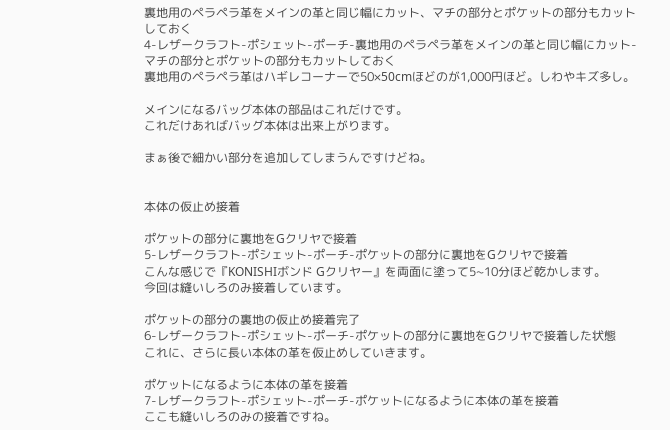裏地用のペラペラ革をメインの革と同じ幅にカット、マチの部分とポケットの部分もカットしておく
4-レザークラフト-ポシェット-ポーチ-裏地用のペラペラ革をメインの革と同じ幅にカット-マチの部分とポケットの部分もカットしておく
裏地用のペラペラ革はハギレコーナーで50×50cmほどのが1,000円ほど。しわやキズ多し。

メインになるバッグ本体の部品はこれだけです。
これだけあればバッグ本体は出来上がります。

まぁ後で細かい部分を追加してしまうんですけどね。


本体の仮止め接着

ポケットの部分に裏地をGクリヤで接着
5-レザークラフト-ポシェット-ポーチ-ポケットの部分に裏地をGクリヤで接着
こんな感じで『KONISHIボンド Gクリヤー』を両面に塗って5~10分ほど乾かします。
今回は縫いしろのみ接着しています。

ポケットの部分の裏地の仮止め接着完了
6-レザークラフト-ポシェット-ポーチ-ポケットの部分に裏地をGクリヤで接着した状態
これに、さらに長い本体の革を仮止めしていきます。

ポケットになるように本体の革を接着
7-レザークラフト-ポシェット-ポーチ-ポケットになるように本体の革を接着
ここも縫いしろのみの接着ですね。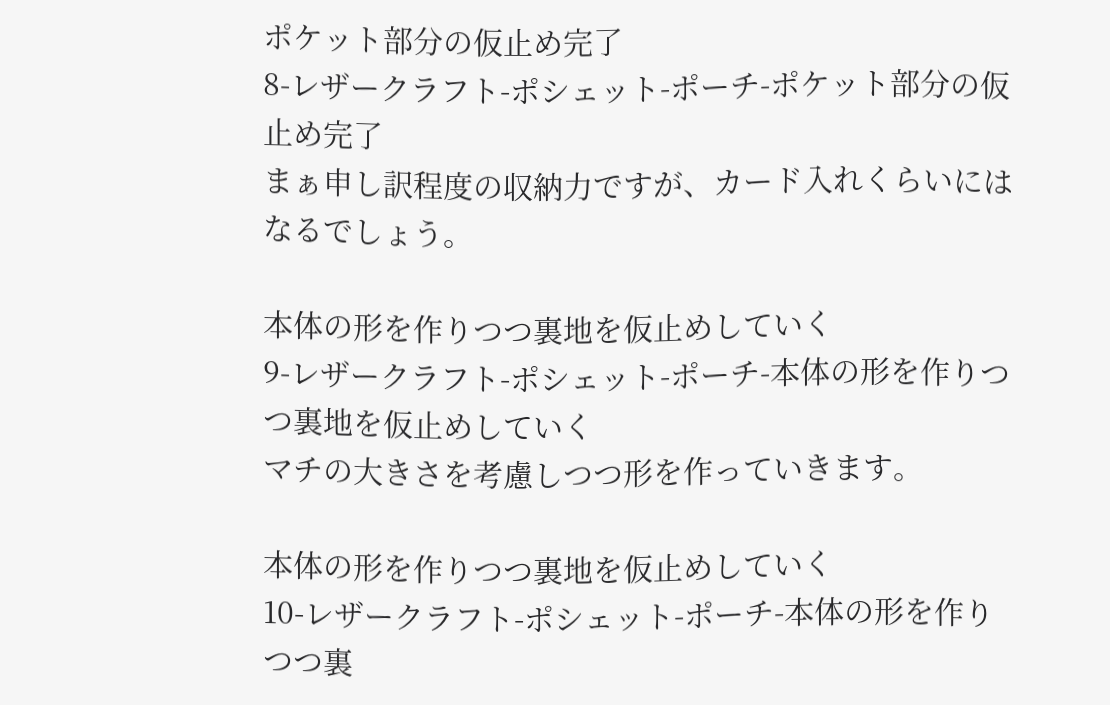ポケット部分の仮止め完了
8-レザークラフト-ポシェット-ポーチ-ポケット部分の仮止め完了
まぁ申し訳程度の収納力ですが、カード入れくらいにはなるでしょう。

本体の形を作りつつ裏地を仮止めしていく
9-レザークラフト-ポシェット-ポーチ-本体の形を作りつつ裏地を仮止めしていく
マチの大きさを考慮しつつ形を作っていきます。

本体の形を作りつつ裏地を仮止めしていく
10-レザークラフト-ポシェット-ポーチ-本体の形を作りつつ裏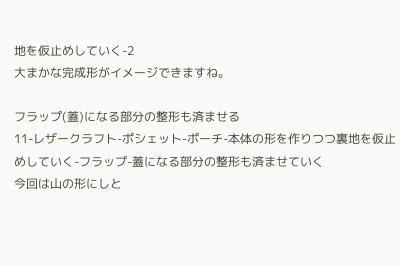地を仮止めしていく-2
大まかな完成形がイメージできますね。

フラップ(蓋)になる部分の整形も済ませる
11-レザークラフト-ポシェット-ポーチ-本体の形を作りつつ裏地を仮止めしていく-フラップ-蓋になる部分の整形も済ませていく
今回は山の形にしと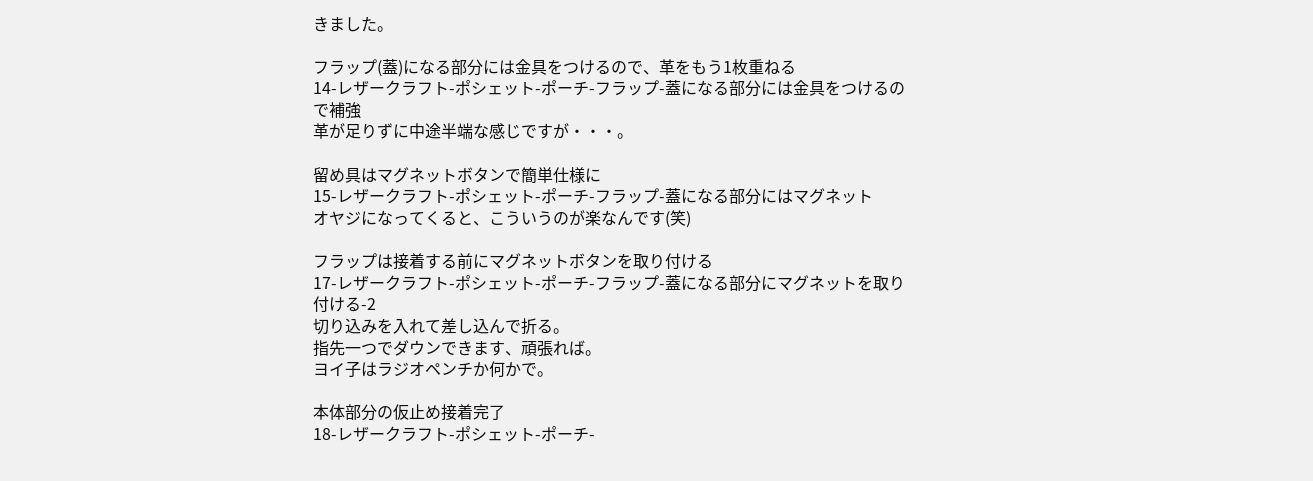きました。

フラップ(蓋)になる部分には金具をつけるので、革をもう1枚重ねる
14-レザークラフト-ポシェット-ポーチ-フラップ-蓋になる部分には金具をつけるので補強
革が足りずに中途半端な感じですが・・・。

留め具はマグネットボタンで簡単仕様に
15-レザークラフト-ポシェット-ポーチ-フラップ-蓋になる部分にはマグネット
オヤジになってくると、こういうのが楽なんです(笑)

フラップは接着する前にマグネットボタンを取り付ける
17-レザークラフト-ポシェット-ポーチ-フラップ-蓋になる部分にマグネットを取り付ける-2
切り込みを入れて差し込んで折る。
指先一つでダウンできます、頑張れば。
ヨイ子はラジオペンチか何かで。

本体部分の仮止め接着完了
18-レザークラフト-ポシェット-ポーチ-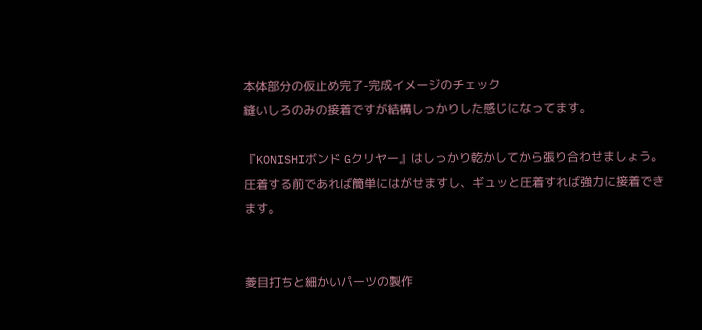本体部分の仮止め完了-完成イメージのチェック
縫いしろのみの接着ですが結構しっかりした感じになってます。

『KONISHIボンド Gクリヤー』はしっかり乾かしてから張り合わせましょう。
圧着する前であれば簡単にはがせますし、ギュッと圧着すれば強力に接着できます。


菱目打ちと細かいパーツの製作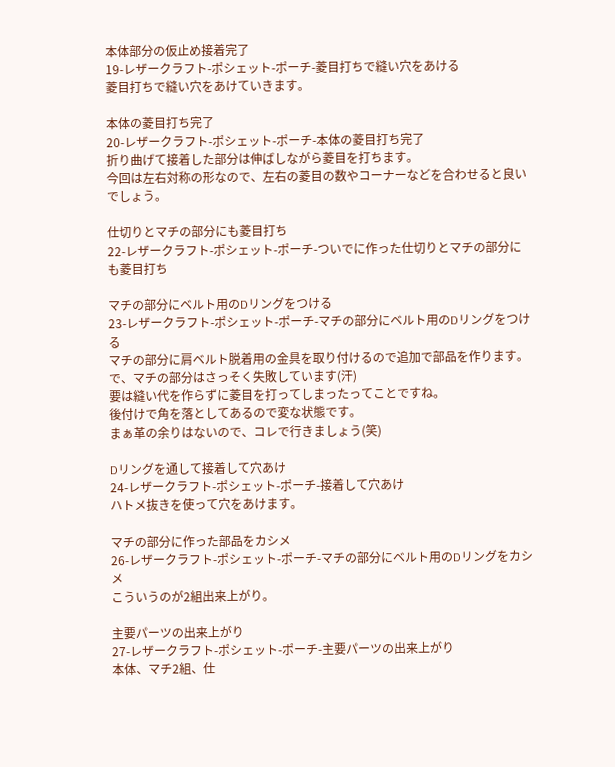本体部分の仮止め接着完了
19-レザークラフト-ポシェット-ポーチ-菱目打ちで縫い穴をあける
菱目打ちで縫い穴をあけていきます。

本体の菱目打ち完了
20-レザークラフト-ポシェット-ポーチ-本体の菱目打ち完了
折り曲げて接着した部分は伸ばしながら菱目を打ちます。
今回は左右対称の形なので、左右の菱目の数やコーナーなどを合わせると良いでしょう。

仕切りとマチの部分にも菱目打ち
22-レザークラフト-ポシェット-ポーチ-ついでに作った仕切りとマチの部分にも菱目打ち

マチの部分にベルト用のDリングをつける
23-レザークラフト-ポシェット-ポーチ-マチの部分にベルト用のDリングをつける
マチの部分に肩ベルト脱着用の金具を取り付けるので追加で部品を作ります。
で、マチの部分はさっそく失敗しています(汗)
要は縫い代を作らずに菱目を打ってしまったってことですね。
後付けで角を落としてあるので変な状態です。
まぁ革の余りはないので、コレで行きましょう(笑)

Dリングを通して接着して穴あけ
24-レザークラフト-ポシェット-ポーチ-接着して穴あけ
ハトメ抜きを使って穴をあけます。

マチの部分に作った部品をカシメ
26-レザークラフト-ポシェット-ポーチ-マチの部分にベルト用のDリングをカシメ
こういうのが2組出来上がり。

主要パーツの出来上がり
27-レザークラフト-ポシェット-ポーチ-主要パーツの出来上がり
本体、マチ2組、仕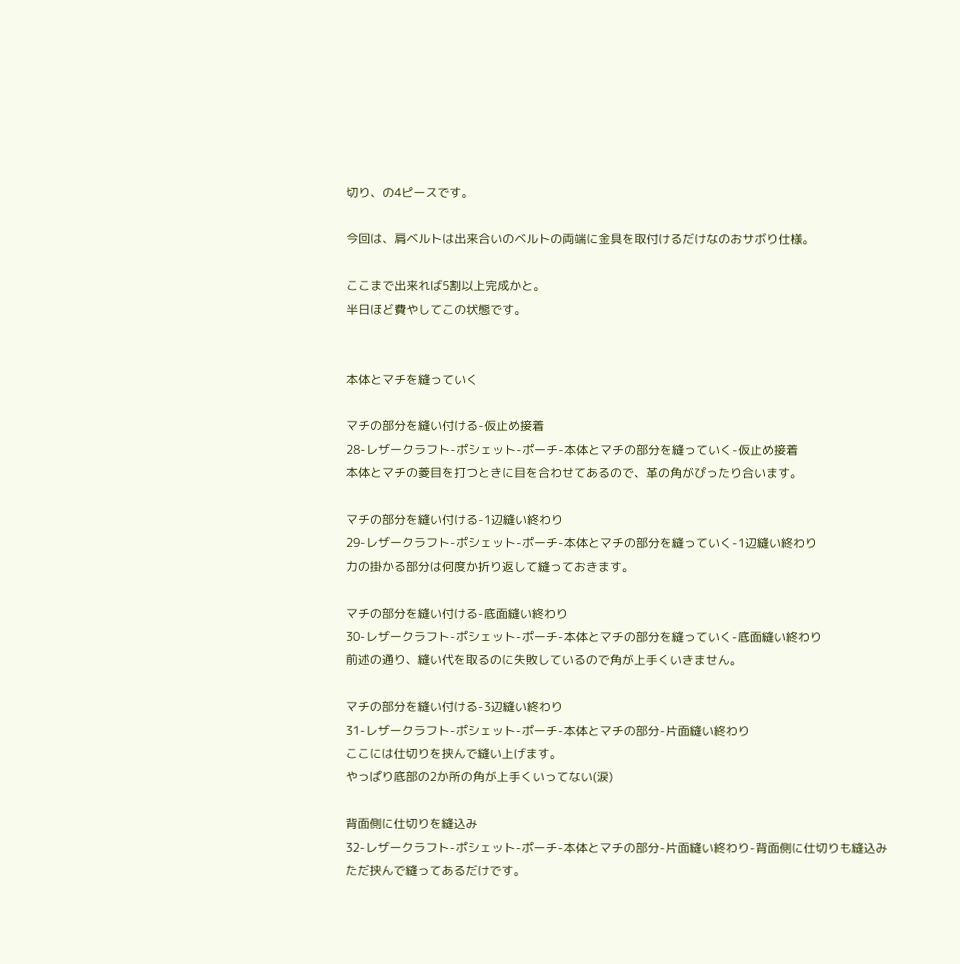切り、の4ピースです。

今回は、肩ベルトは出来合いのベルトの両端に金具を取付けるだけなのおサボり仕様。

ここまで出来れば5割以上完成かと。
半日ほど費やしてこの状態です。


本体とマチを縫っていく

マチの部分を縫い付ける-仮止め接着
28-レザークラフト-ポシェット-ポーチ-本体とマチの部分を縫っていく-仮止め接着
本体とマチの菱目を打つときに目を合わせてあるので、革の角がぴったり合います。

マチの部分を縫い付ける-1辺縫い終わり
29-レザークラフト-ポシェット-ポーチ-本体とマチの部分を縫っていく-1辺縫い終わり
力の掛かる部分は何度か折り返して縫っておきます。

マチの部分を縫い付ける-底面縫い終わり
30-レザークラフト-ポシェット-ポーチ-本体とマチの部分を縫っていく-底面縫い終わり
前述の通り、縫い代を取るのに失敗しているので角が上手くいきません。

マチの部分を縫い付ける-3辺縫い終わり
31-レザークラフト-ポシェット-ポーチ-本体とマチの部分-片面縫い終わり
ここには仕切りを挟んで縫い上げます。
やっぱり底部の2か所の角が上手くいってない(涙)

背面側に仕切りを縫込み
32-レザークラフト-ポシェット-ポーチ-本体とマチの部分-片面縫い終わり-背面側に仕切りも縫込み
ただ挟んで縫ってあるだけです。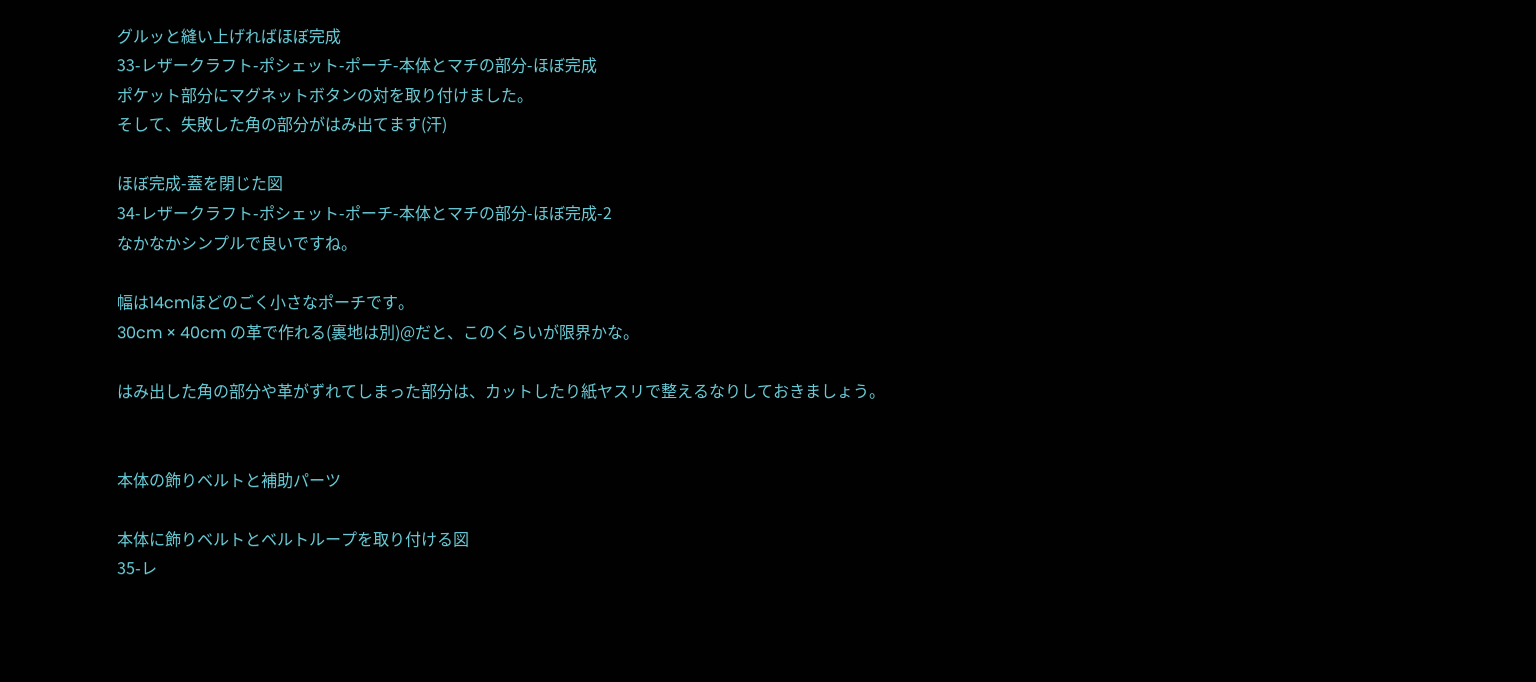グルッと縫い上げればほぼ完成
33-レザークラフト-ポシェット-ポーチ-本体とマチの部分-ほぼ完成
ポケット部分にマグネットボタンの対を取り付けました。
そして、失敗した角の部分がはみ出てます(汗)

ほぼ完成-蓋を閉じた図
34-レザークラフト-ポシェット-ポーチ-本体とマチの部分-ほぼ完成-2
なかなかシンプルで良いですね。

幅は14cmほどのごく小さなポーチです。
30cm × 40cm の革で作れる(裏地は別)@だと、このくらいが限界かな。

はみ出した角の部分や革がずれてしまった部分は、カットしたり紙ヤスリで整えるなりしておきましょう。


本体の飾りベルトと補助パーツ

本体に飾りベルトとベルトループを取り付ける図
35-レ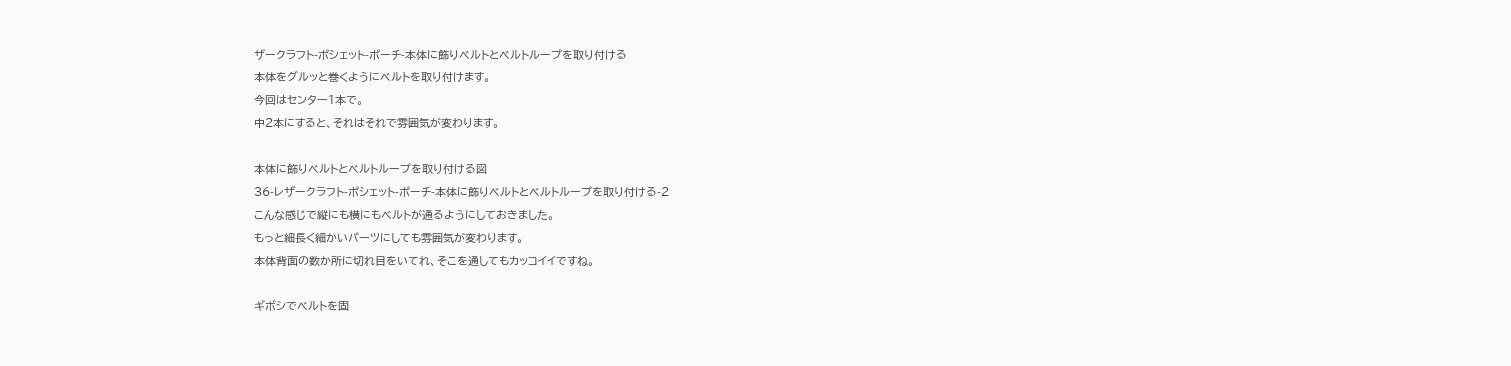ザークラフト-ポシェット-ポーチ-本体に飾りベルトとベルトループを取り付ける
本体をグルッと巻くようにベルトを取り付けます。
今回はセンター1本で。
中2本にすると、それはそれで雰囲気が変わります。

本体に飾りベルトとベルトループを取り付ける図
36-レザークラフト-ポシェット-ポーチ-本体に飾りベルトとベルトループを取り付ける-2
こんな感じで縦にも横にもベルトが通るようにしておきました。
もっと細長く細かいパーツにしても雰囲気が変わります。
本体背面の数か所に切れ目をいてれ、そこを通してもカッコイイですね。

ギボシでベルトを固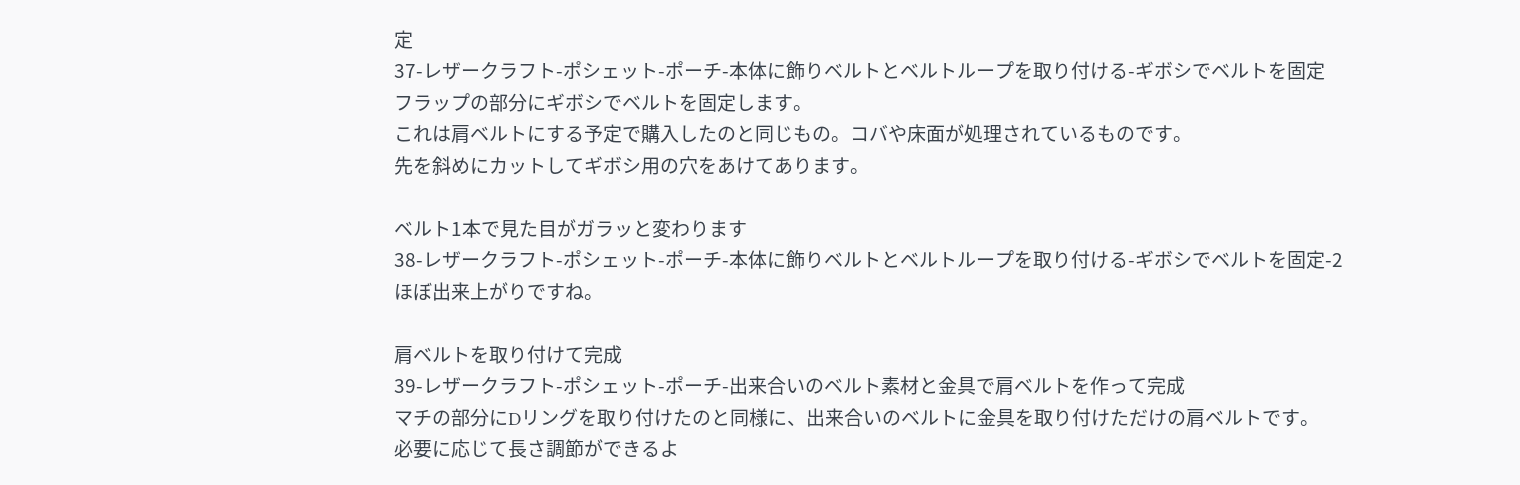定
37-レザークラフト-ポシェット-ポーチ-本体に飾りベルトとベルトループを取り付ける-ギボシでベルトを固定
フラップの部分にギボシでベルトを固定します。
これは肩ベルトにする予定で購入したのと同じもの。コバや床面が処理されているものです。
先を斜めにカットしてギボシ用の穴をあけてあります。

ベルト1本で見た目がガラッと変わります
38-レザークラフト-ポシェット-ポーチ-本体に飾りベルトとベルトループを取り付ける-ギボシでベルトを固定-2
ほぼ出来上がりですね。

肩ベルトを取り付けて完成
39-レザークラフト-ポシェット-ポーチ-出来合いのベルト素材と金具で肩ベルトを作って完成
マチの部分にDリングを取り付けたのと同様に、出来合いのベルトに金具を取り付けただけの肩ベルトです。
必要に応じて長さ調節ができるよ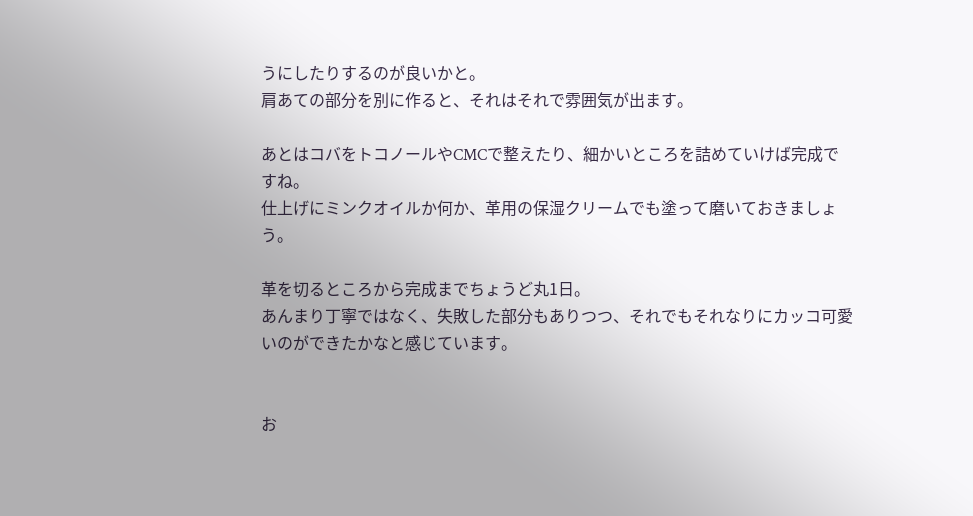うにしたりするのが良いかと。
肩あての部分を別に作ると、それはそれで雰囲気が出ます。

あとはコバをトコノールやCMCで整えたり、細かいところを詰めていけば完成ですね。
仕上げにミンクオイルか何か、革用の保湿クリームでも塗って磨いておきましょう。

革を切るところから完成までちょうど丸1日。
あんまり丁寧ではなく、失敗した部分もありつつ、それでもそれなりにカッコ可愛いのができたかなと感じています。


お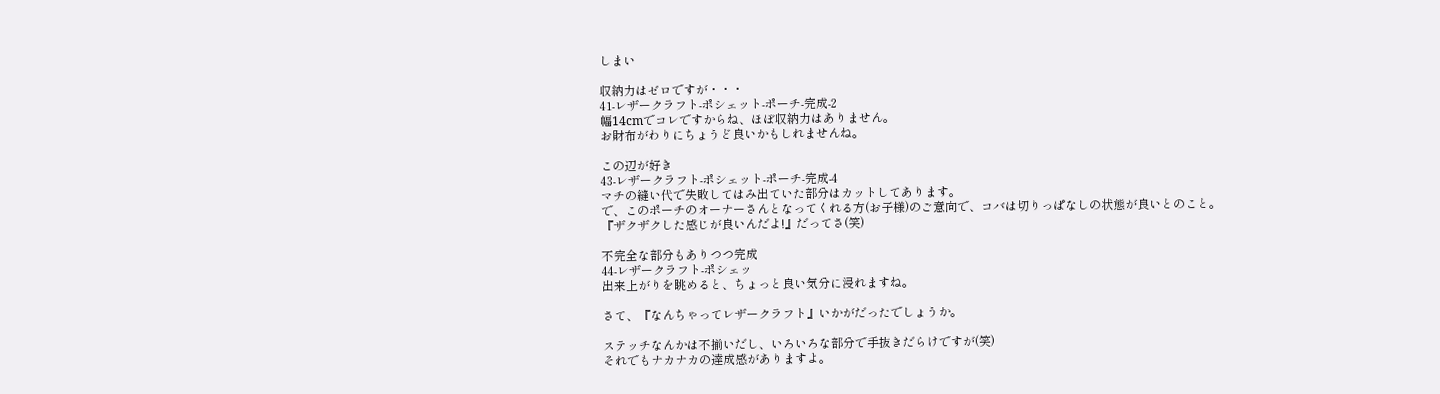しまい

収納力はゼロですが・・・
41-レザークラフト-ポシェット-ポーチ-完成-2
幅14cmでコレですからね、ほぼ収納力はありません。
お財布がわりにちょうど良いかもしれませんね。

この辺が好き
43-レザークラフト-ポシェット-ポーチ-完成-4
マチの縫い代で失敗してはみ出ていた部分はカットしてあります。
で、このポーチのオーナーさんとなってくれる方(お子様)のご意向で、コバは切りっぱなしの状態が良いとのこと。
『ザクザクした感じが良いんだよ!』だってさ(笑)

不完全な部分もありつつ完成
44-レザークラフト-ポシェッ
出来上がりを眺めると、ちょっと良い気分に浸れますね。

さて、『なんちゃってレザークラフト』いかがだったでしょうか。

ステッチなんかは不揃いだし、いろいろな部分で手抜きだらけですが(笑)
それでもナカナカの達成感がありますよ。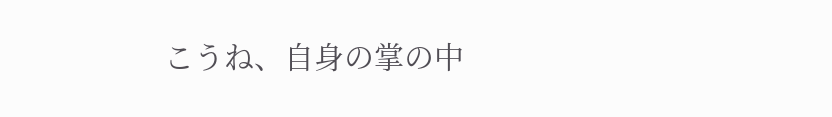こうね、自身の掌の中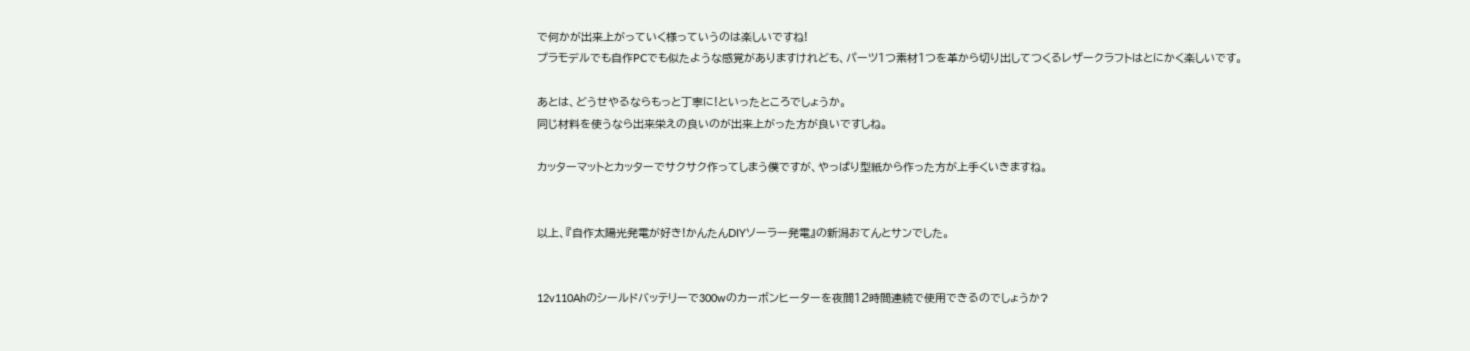で何かが出来上がっていく様っていうのは楽しいですね!
プラモデルでも自作PCでも似たような感覚がありますけれども、パーツ1つ素材1つを革から切り出してつくるレザークラフトはとにかく楽しいです。

あとは、どうせやるならもっと丁寧に!といったところでしょうか。
同じ材料を使うなら出来栄えの良いのが出来上がった方が良いですしね。

カッターマットとカッターでサクサク作ってしまう僕ですが、やっぱり型紙から作った方が上手くいきますね。


以上、『自作太陽光発電が好き!かんたんDIYソーラー発電』の新潟おてんとサンでした。


12v110Ahのシールドバッテリーで300wのカーボンヒーターを夜間12時間連続で使用できるのでしょうか?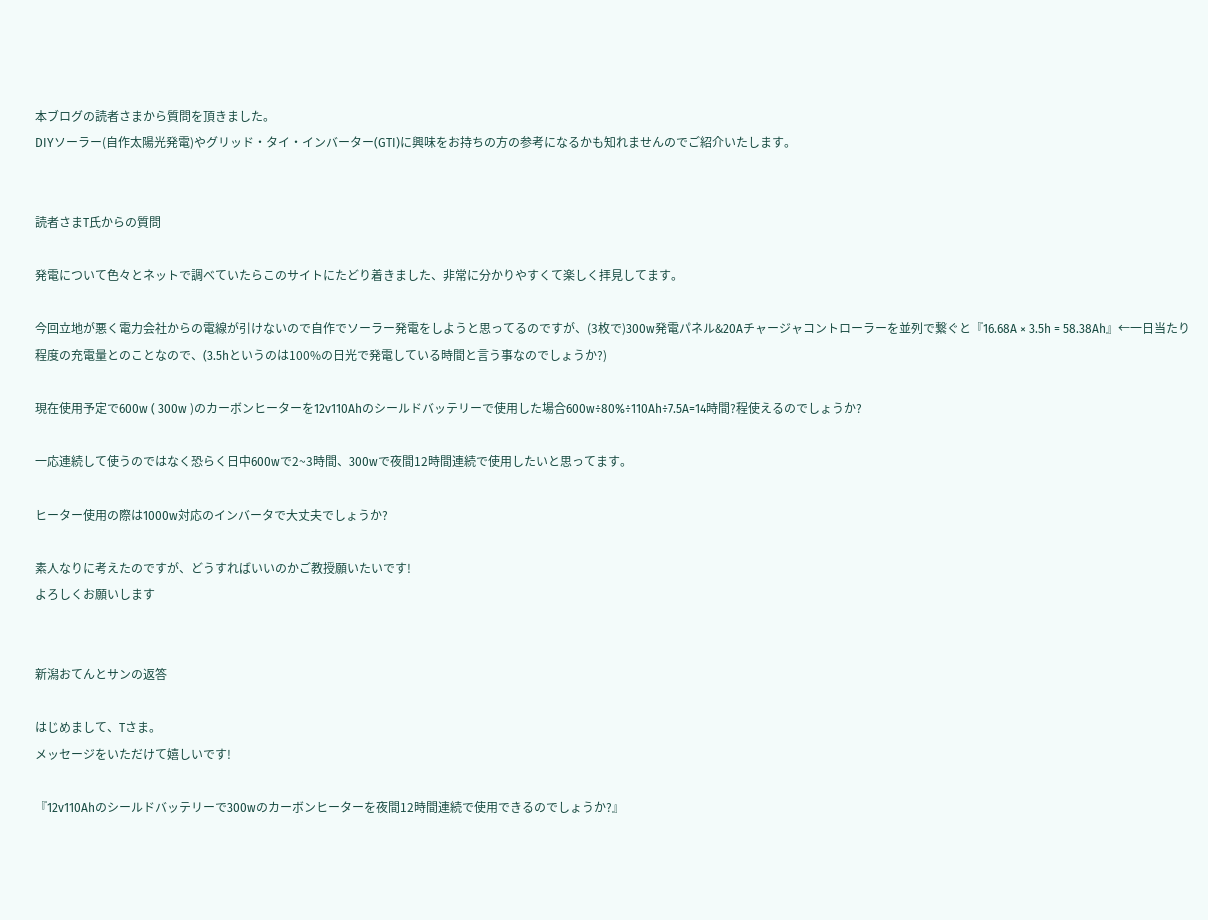本ブログの読者さまから質問を頂きました。
DIYソーラー(自作太陽光発電)やグリッド・タイ・インバーター(GTI)に興味をお持ちの方の参考になるかも知れませんのでご紹介いたします。


読者さまT氏からの質問

発電について色々とネットで調べていたらこのサイトにたどり着きました、非常に分かりやすくて楽しく拝見してます。

今回立地が悪く電力会社からの電線が引けないので自作でソーラー発電をしようと思ってるのですが、(3枚で)300w発電パネル&20Aチャージャコントローラーを並列で繋ぐと『16.68A × 3.5h = 58.38Ah』←一日当たり程度の充電量とのことなので、(3.5hというのは100%の日光で発電している時間と言う事なのでしょうか?)

現在使用予定で600w ( 300w )のカーボンヒーターを12v110Ahのシールドバッテリーで使用した場合600w÷80%÷110Ah÷7.5A=14時間?程使えるのでしょうか?

一応連続して使うのではなく恐らく日中600wで2~3時間、300wで夜間12時間連続で使用したいと思ってます。

ヒーター使用の際は1000w対応のインバータで大丈夫でしょうか?

素人なりに考えたのですが、どうすればいいのかご教授願いたいです!
よろしくお願いします


新潟おてんとサンの返答

はじめまして、Tさま。
メッセージをいただけて嬉しいです!

『12v110Ahのシールドバッテリーで300wのカーボンヒーターを夜間12時間連続で使用できるのでしょうか?』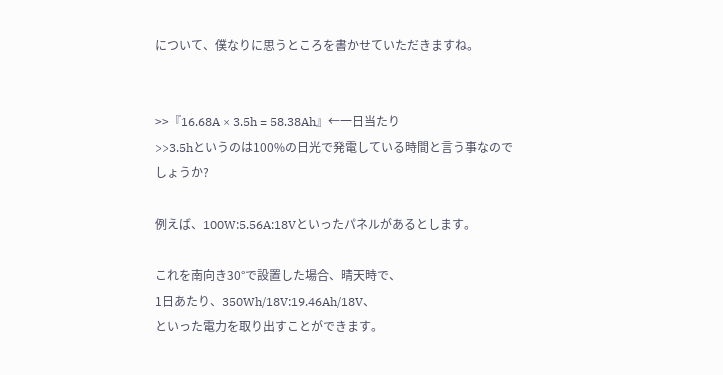について、僕なりに思うところを書かせていただきますね。


>>『16.68A × 3.5h = 58.38Ah』←一日当たり
>>3.5hというのは100%の日光で発電している時間と言う事なのでしょうか?

例えば、100W:5.56A:18Vといったパネルがあるとします。

これを南向き30°で設置した場合、晴天時で、
1日あたり、350Wh/18V:19.46Ah/18V、
といった電力を取り出すことができます。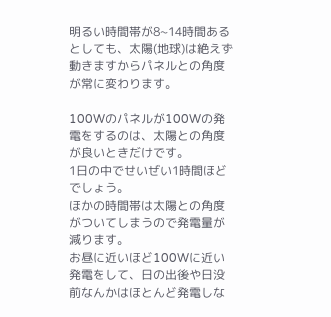明るい時間帯が8~14時間あるとしても、太陽(地球)は絶えず動きますからパネルとの角度が常に変わります。

100Wのパネルが100Wの発電をするのは、太陽との角度が良いときだけです。
1日の中でせいぜい1時間ほどでしょう。
ほかの時間帯は太陽との角度がついてしまうので発電量が減ります。
お昼に近いほど100Wに近い発電をして、日の出後や日没前なんかはほとんど発電しな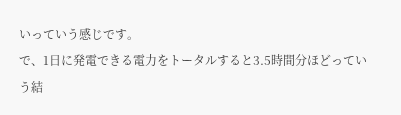いっていう感じです。
で、1日に発電できる電力をトータルすると3.5時間分ほどっていう結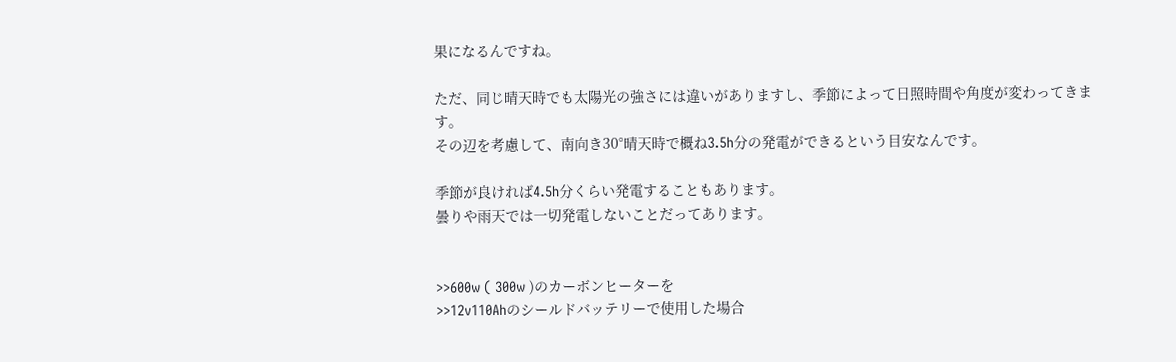果になるんですね。

ただ、同じ晴天時でも太陽光の強さには違いがありますし、季節によって日照時間や角度が変わってきます。
その辺を考慮して、南向き30°晴天時で概ね3.5h分の発電ができるという目安なんです。

季節が良ければ4.5h分くらい発電することもあります。
曇りや雨天では一切発電しないことだってあります。


>>600w ( 300w )のカーボンヒーターを
>>12v110Ahのシールドバッテリーで使用した場合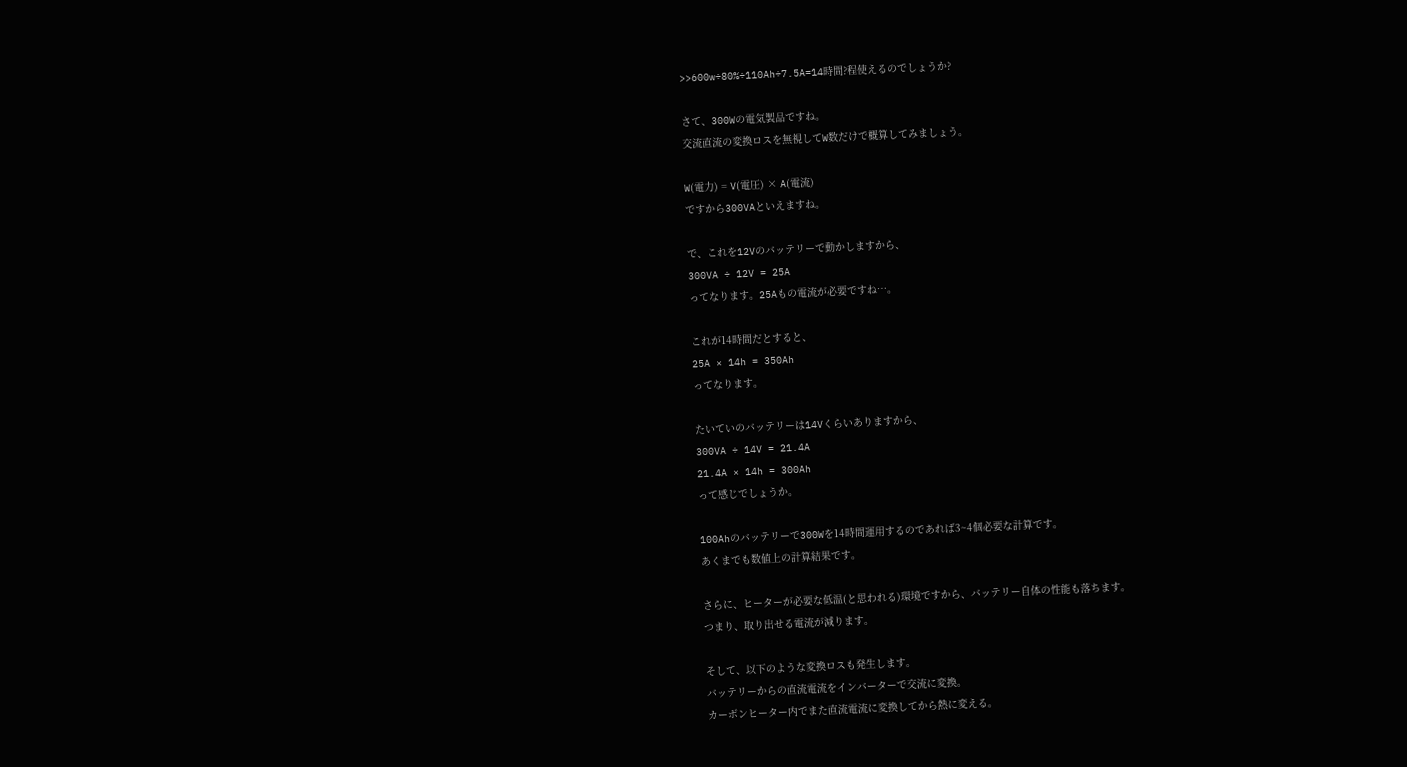>>600w÷80%÷110Ah÷7.5A=14時間?程使えるのでしょうか?

さて、300Wの電気製品ですね。
交流直流の変換ロスを無視してW数だけで概算してみましょう。

W(電力) = V(電圧) × A(電流)
ですから300VAといえますね。

で、これを12Vのバッテリーで動かしますから、
300VA ÷ 12V = 25A
ってなります。25Aもの電流が必要ですね…。

これが14時間だとすると、
25A × 14h = 350Ah
ってなります。

たいていのバッテリーは14Vくらいありますから、
300VA ÷ 14V = 21.4A
21.4A × 14h = 300Ah
って感じでしょうか。

100Ahのバッテリーで300Wを14時間運用するのであれば3~4個必要な計算です。
あくまでも数値上の計算結果です。

さらに、ヒーターが必要な低温(と思われる)環境ですから、バッテリー自体の性能も落ちます。
つまり、取り出せる電流が減ります。

そして、以下のような変換ロスも発生します。
バッテリーからの直流電流をインバーターで交流に変換。
カーボンヒーター内でまた直流電流に変換してから熱に変える。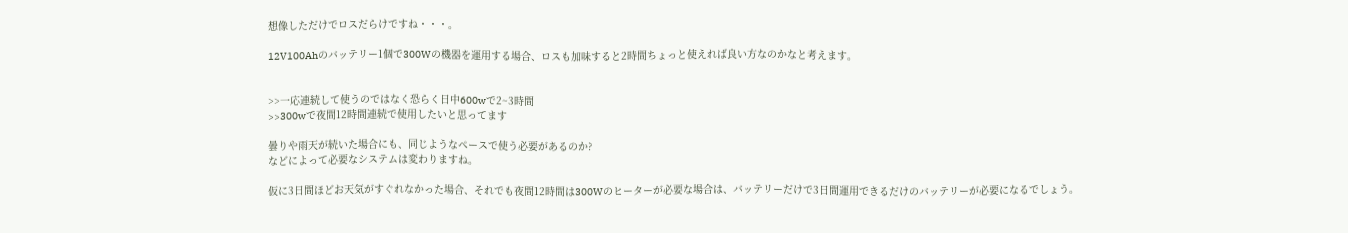想像しただけでロスだらけですね・・・。

12V100Ahのバッテリー1個で300Wの機器を運用する場合、ロスも加味すると2時間ちょっと使えれば良い方なのかなと考えます。


>>一応連続して使うのではなく恐らく日中600wで2~3時間
>>300wで夜間12時間連続で使用したいと思ってます

曇りや雨天が続いた場合にも、同じようなペースで使う必要があるのか?
などによって必要なシステムは変わりますね。

仮に3日間ほどお天気がすぐれなかった場合、それでも夜間12時間は300Wのヒーターが必要な場合は、バッテリーだけで3日間運用できるだけのバッテリーが必要になるでしょう。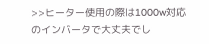>>ヒーター使用の際は1000w対応のインバータで大丈夫でし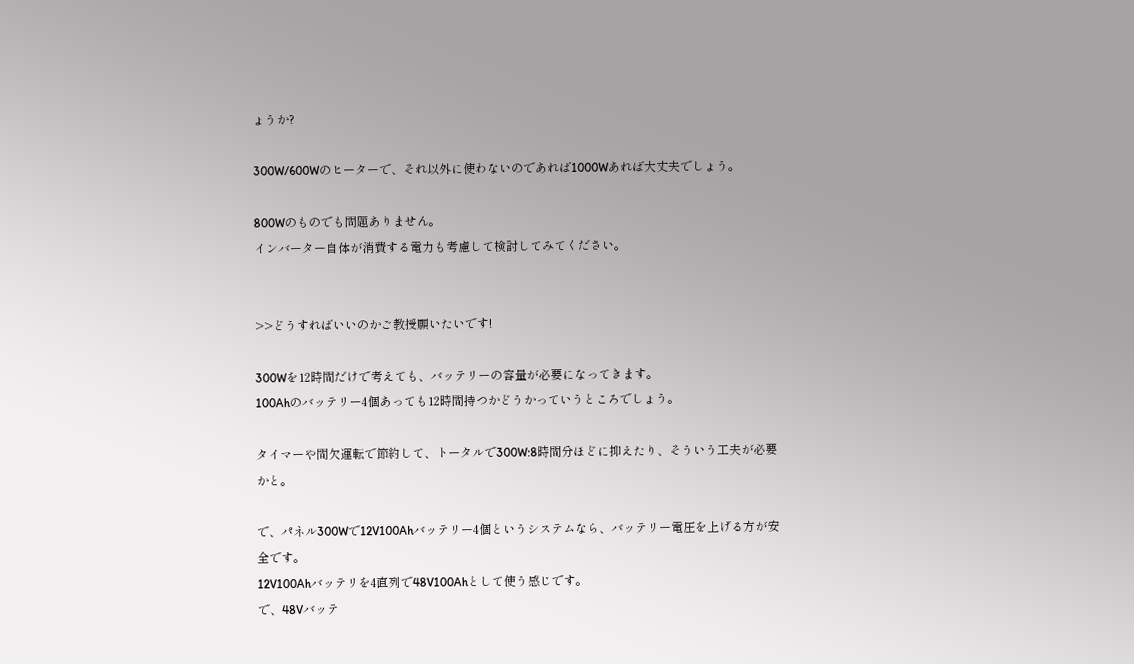ょうか?

300W/600Wのヒーターで、それ以外に使わないのであれば1000Wあれば大丈夫でしょう。

800Wのものでも問題ありません。
インバーター自体が消費する電力も考慮して検討してみてください。


>>どうすればいいのかご教授願いたいです!

300Wを12時間だけで考えても、バッテリーの容量が必要になってきます。
100Ahのバッテリー4個あっても12時間持つかどうかっていうところでしょう。

タイマーや間欠運転で節約して、トータルで300W:8時間分ほどに抑えたり、そういう工夫が必要かと。

で、パネル300Wで12V100Ahバッテリー4個というシステムなら、バッテリー電圧を上げる方が安全です。
12V100Ahバッテリを4直列で48V100Ahとして使う感じです。
で、48Vバッテ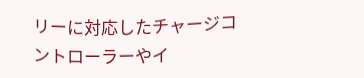リーに対応したチャージコントローラーやイ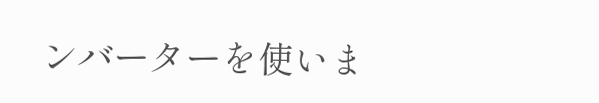ンバーターを使いま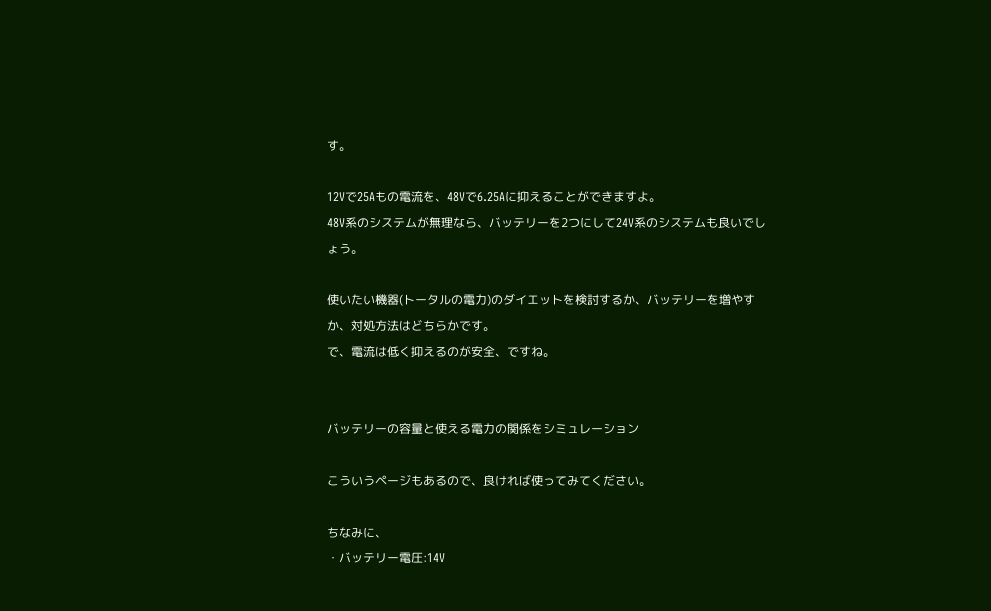す。

12Vで25Aもの電流を、48Vで6.25Aに抑えることができますよ。
48V系のシステムが無理なら、バッテリーを2つにして24V系のシステムも良いでしょう。

使いたい機器(トータルの電力)のダイエットを検討するか、バッテリーを増やすか、対処方法はどちらかです。
で、電流は低く抑えるのが安全、ですね。


バッテリーの容量と使える電力の関係をシミュレーション

こういうページもあるので、良ければ使ってみてください。

ちなみに、
・バッテリー電圧:14V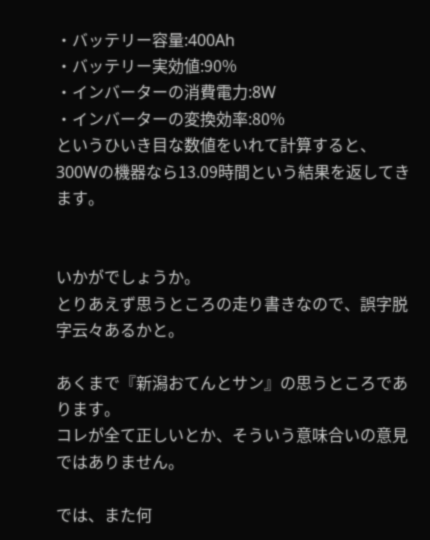・バッテリー容量:400Ah
・バッテリー実効値:90%
・インバーターの消費電力:8W
・インバーターの変換効率:80%
というひいき目な数値をいれて計算すると、
300Wの機器なら13.09時間という結果を返してきます。


いかがでしょうか。
とりあえず思うところの走り書きなので、誤字脱字云々あるかと。

あくまで『新潟おてんとサン』の思うところであります。
コレが全て正しいとか、そういう意味合いの意見ではありません。

では、また何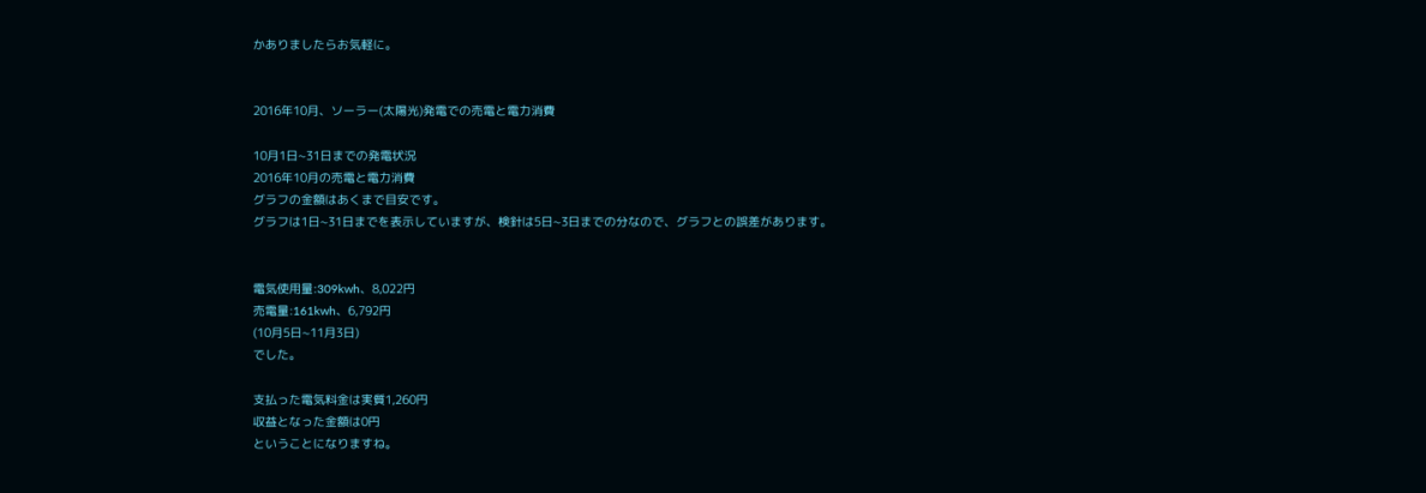かありましたらお気軽に。


2016年10月、ソーラー(太陽光)発電での売電と電力消費

10月1日~31日までの発電状況
2016年10月の売電と電力消費
グラフの金額はあくまで目安です。
グラフは1日~31日までを表示していますが、検針は5日~3日までの分なので、グラフとの誤差があります。


電気使用量:309kwh、8,022円
売電量:161kwh、6,792円
(10月5日~11月3日)
でした。

支払った電気料金は実質1,260円
収益となった金額は0円
ということになりますね。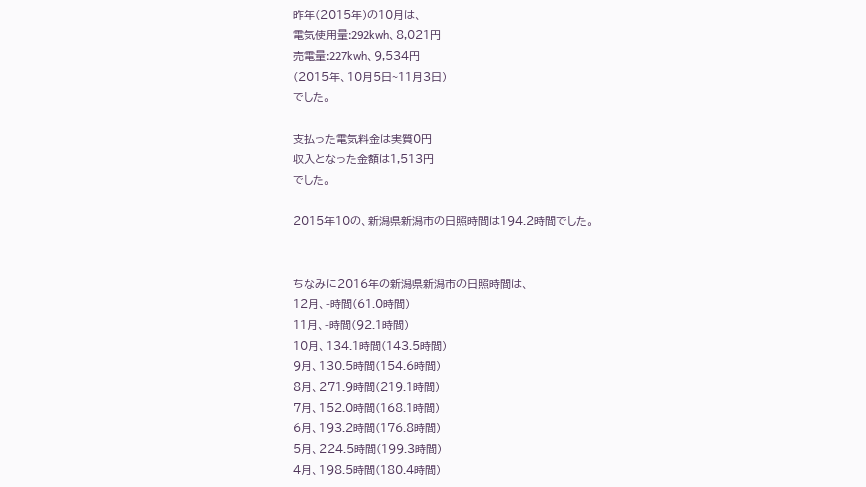昨年(2015年)の10月は、
電気使用量:292kwh、8,021円
売電量:227kwh、9,534円
(2015年、10月5日~11月3日)
でした。

支払った電気料金は実質0円
収入となった金額は1,513円
でした。

2015年10の、新潟県新潟市の日照時間は194.2時間でした。


ちなみに2016年の新潟県新潟市の日照時間は、
12月、-時間(61.0時間)
11月、-時間(92.1時間)
10月、134.1時間(143.5時間)
9月、130.5時間(154.6時間)
8月、271.9時間(219.1時間)
7月、152.0時間(168.1時間)
6月、193.2時間(176.8時間)
5月、224.5時間(199.3時間)
4月、198.5時間(180.4時間)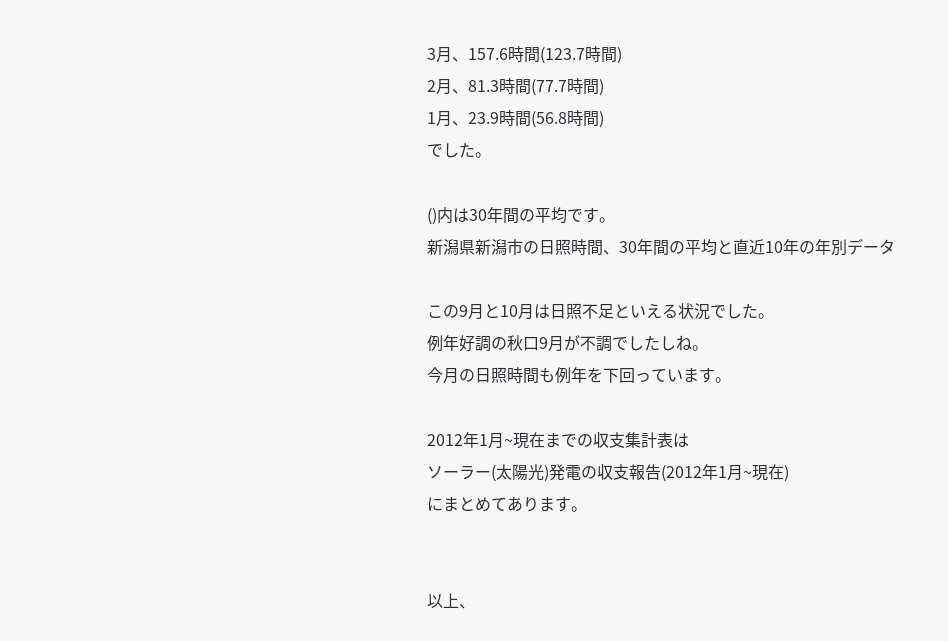3月、157.6時間(123.7時間)
2月、81.3時間(77.7時間)
1月、23.9時間(56.8時間)
でした。

()内は30年間の平均です。
新潟県新潟市の日照時間、30年間の平均と直近10年の年別データ

この9月と10月は日照不足といえる状況でした。
例年好調の秋口9月が不調でしたしね。
今月の日照時間も例年を下回っています。

2012年1月~現在までの収支集計表は
ソーラー(太陽光)発電の収支報告(2012年1月~現在)
にまとめてあります。


以上、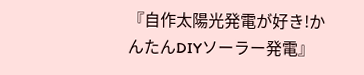『自作太陽光発電が好き!かんたんDIYソーラー発電』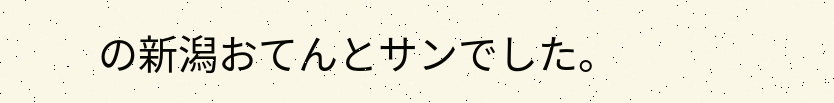の新潟おてんとサンでした。